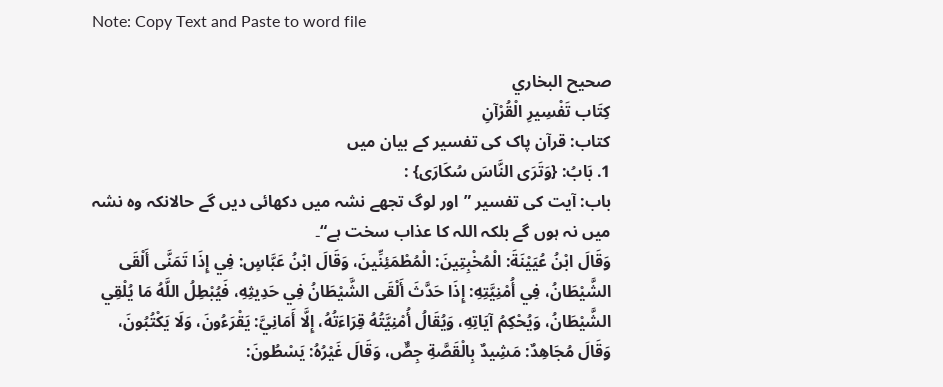Note: Copy Text and Paste to word file

صحيح البخاري
كِتَاب تَفْسِيرِ الْقُرْآنِ
کتاب: قرآن پاک کی تفسیر کے بیان میں
1. بَابُ: {وَتَرَى النَّاسَ سُكَارَى} :
باب: آیت کی تفسیر ”اور لوگ تجھے نشہ میں دکھائی دیں گے حالانکہ وہ نشہ میں نہ ہوں گے بلکہ اللہ کا عذاب سخت ہے“۔
وَقَالَ ابْنُ عُيَيْنَةَ: الْمُخْبِتِينَ: الْمُطْمَئِنِّينَ، وَقَالَ ابْنُ عَبَّاسٍ: فِي إِذَا تَمَنَّى أَلْقَى الشَّيْطَانُ، فِي أُمْنِيَّتِهِ: إِذَا حَدَّثَ أَلْقَى الشَّيْطَانُ فِي حَدِيثِهِ، فَيُبْطِلُ اللَّهُ مَا يُلْقِي الشَّيْطَانُ، وَيُحْكِمُ آيَاتِهِ، وَيُقَالُ أُمْنِيَّتُهُ قِرَاءَتُهُ، إِلَّا أَمَانِيَّ: يَقْرَءُونَ، وَلَا يَكْتُبُونَ، وَقَالَ مُجَاهِدٌ: مَشِيدٌ بِالْقَصَّةِ جِصٌّ، وَقَالَ غَيْرُهُ: يَسْطُونَ: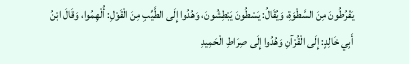يَفْرُطُونَ مِنَ السَّطْوَةِ، وَيُقَالُ: يَسْطُونَ يَبْطِشُونَ، وَهُدُوا إِلَى الطَّيِّبِ مِنَ الْقَوْلِ: أُلْهِمُوا، وَقَالَ ابْنُ أَبِي خَالِدٍ: إِلَى الْقُرْآنِ وَهُدُوا إِلَى صِرَاطِ الْحَمِيدِ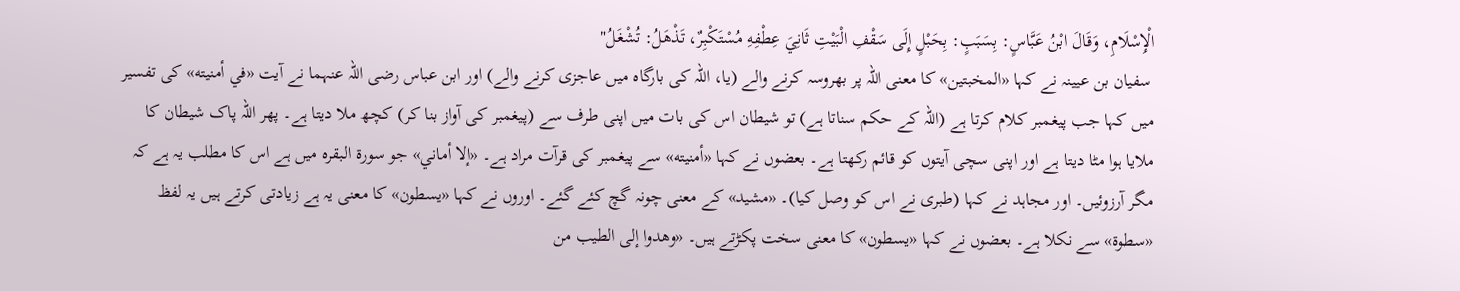الْإِسْلَامِ، وَقَالَ ابْنُ عَبَّاسٍ: بِسَبَبٍ: بِحَبْلٍ إِلَى سَقْفِ الْبَيْتِ ثَانِيَ عِطْفِهِ مُسْتَكْبِرٌ، تَذْهَلُ: تُشْغَلُ"
 سفیان بن عیینہ نے کہا «المخبتين» کا معنی اللہ پر بھروسہ کرنے والے (یا، اللہ کی بارگاہ میں عاجزی کرنے والے) اور ابن عباس رضی اللہ عنہما نے آیت «في أمنيته» کی تفسیر میں کہا جب پیغمبر کلام کرتا ہے (اللہ کے حکم سناتا ہے) تو شیطان اس کی بات میں اپنی طرف سے (پیغمبر کی آواز بنا کر) کچھ ملا دیتا ہے۔ پھر اللہ پاک شیطان کا ملایا ہوا مٹا دیتا ہے اور اپنی سچی آیتوں کو قائم رکھتا ہے۔ بعضوں نے کہا «أمنيته» سے پیغمبر کی قرآت مراد ہے۔ «إلا أماني» جو سورۃ البقرہ میں ہے اس کا مطلب یہ ہے کہ مگر آرزوئیں۔ اور مجاہد نے کہا (طبری نے اس کو وصل کیا)۔ «مشيد» کے معنی چونہ گچ کئے گئے۔ اوروں نے کہا «يسطون» کا معنی یہ ہے زیادتی کرتے ہیں یہ لفظ «سطوة» سے نکلا ہے۔ بعضوں نے کہا «يسطون» کا معنی سخت پکڑتے ہیں۔ «وهدوا إلى الطيب من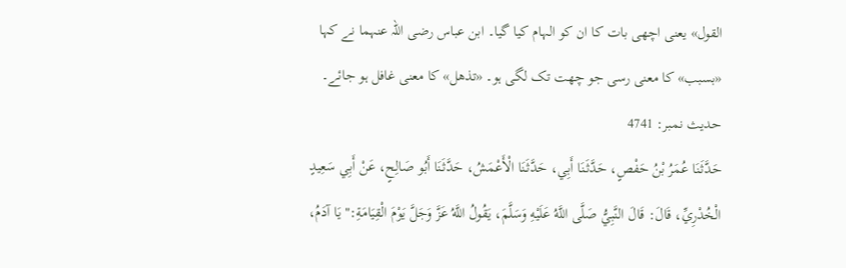القول» یعنی اچھی بات کا ان کو الہام کیا گیا۔ ابن عباس رضی اللہ عنہما نے کہا «بسبب» کا معنی رسی جو چھت تک لگی ہو۔ «تذهل» کا معنی غافل ہو جائے۔
حدیث نمبر: 4741
حَدَّثَنَا عُمَرُ بْنُ حَفْصٍ، حَدَّثَنَا أَبِي، حَدَّثَنَا الْأَعْمَشُ، حَدَّثَنَا أَبُو صَالِحٍ، عَنْ أَبِي سَعِيدٍ الْخُدْرِيِّ، قَالَ: قَالَ النَّبِيُّ صَلَّى اللَّهُ عَلَيْهِ وَسَلَّمَ، يَقُولُ اللَّهُ عَزَّ وَجَلَّ يَوْمَ الْقِيَامَةِ:" يَا آدَمُ،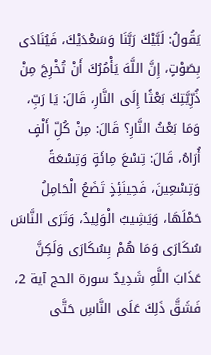يَقُولُ: لَبَّيْكَ رَبَّنَا وَسَعْدَيْكَ، فَيُنَادَى بِصَوْتٍ، إِنَّ اللَّهَ يَأْمُرُكَ أَنْ تُخْرِجَ مِنْ ذُرِّيَّتِكَ بَعْثًا إِلَى النَّارِ، قَالَ: يَا رَبِّ، وَمَا بَعْثُ النَّارِ؟ قَالَ: مِنْ كُلِّ أَلْفٍ أُرَاهُ، قَالَ: تِسْعَ مِائَةٍ وَتِسْعَةً وَتِسْعِينَ، فَحِينَئِذٍ تَضَعُ الْحَامِلُ حَمْلَهَا، وَيَشِيبُ الْوَلِيدُ، وَتَرَى النَّاسَ سُكَارَى وَمَا هُمْ بِسُكَارَى وَلَكِنَّ عَذَابَ اللَّهِ شَدِيدٌ سورة الحج آية 2، فَشَقَّ ذَلِكَ عَلَى النَّاسِ حَتَّى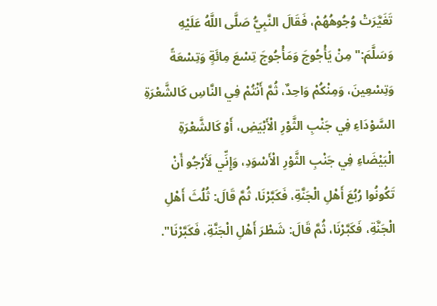تَغَيَّرَتْ وُجُوهُهُمْ، فَقَالَ النَّبِيُّ صَلَّى اللَّهُ عَلَيْهِ وَسَلَّمَ:" مِنْ يَأْجُوجَ وَمَأْجُوجَ تِسْعَ مِائَةٍ وَتِسْعَةً وَتِسْعِينَ، وَمِنْكُمْ وَاحِدٌ، ثُمَّ أَنْتُمْ فِي النَّاسِ كَالشَّعْرَةِ السَّوْدَاءِ فِي جَنْبِ الثَّوْرِ الْأَبْيَضِ، أَوْ كَالشَّعْرَةِ الْبَيْضَاءِ فِي جَنْبِ الثَّوْرِ الْأَسْوَدِ، وَإِنِّي لَأَرْجُو أَنْ تَكُونُوا رُبُعَ أَهْلِ الْجَنَّةِ، فَكَبَّرْنَا، ثُمَّ قَالَ: ثُلُثَ أَهْلِ الْجَنَّةِ، فَكَبَّرْنَا، ثُمَّ قَالَ: شَطْرَ أَهْلِ الْجَنَّةِ، فَكَبَّرْنَا".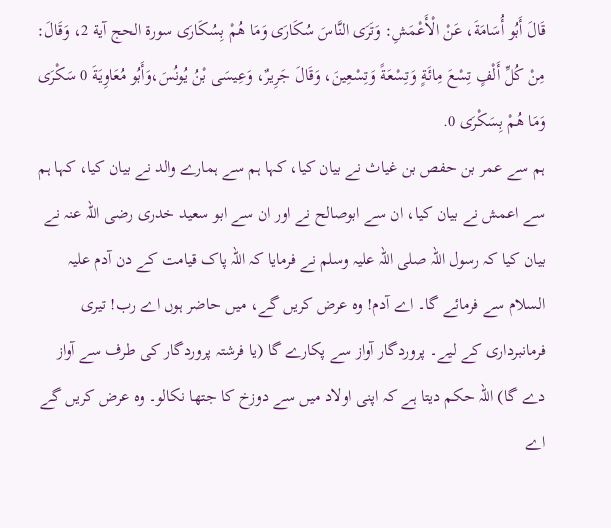قَالَ أَبُو أُسَامَةَ، عَنْ الْأَعْمَشِ: وَتَرَى النَّاسَ سُكَارَى وَمَا هُمْ بِسُكَارَى سورة الحج آية 2، وَقَالَ: مِنْ كُلِّ أَلْفٍ تِسْعَ مِائَةٍ وَتِسْعَةً وَتِسْعِينَ، وَقَالَ جَرِيرٌ، وَعِيسَى بْنُ يُونُسَ،وَأَبُو مُعَاوِيَةَ 0 سَكْرَى وَمَا هُمْ بِسَكْرَى 0.
ہم سے عمر بن حفص بن غیاث نے بیان کیا، کہا ہم سے ہمارے والد نے بیان کیا، کہا ہم سے اعمش نے بیان کیا، ان سے ابوصالح نے اور ان سے ابو سعید خدری رضی اللہ عنہ نے بیان کیا کہ رسول اللہ صلی اللہ علیہ وسلم نے فرمایا کہ اللہ پاک قیامت کے دن آدم علیہ السلام سے فرمائے گا۔ اے آدم! وہ عرض کریں گے، میں حاضر ہوں اے رب! تیری فرمانبرداری کے لیے۔ پروردگار آواز سے پکارے گا (یا فرشتہ پروردگار کی طرف سے آواز دے گا) اللہ حکم دیتا ہے کہ اپنی اولاد میں سے دوزخ کا جتھا نکالو۔ وہ عرض کریں گے اے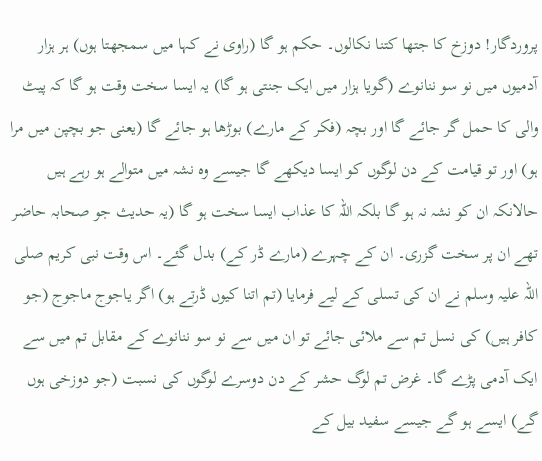پروردگار! دوزخ کا جتھا کتنا نکالوں۔ حکم ہو گا (راوی نے کہا میں سمجھتا ہوں) ہر ہزار آدمیوں میں نو سو ننانوے (گویا ہزار میں ایک جنتی ہو گا) یہ ایسا سخت وقت ہو گا کہ پیٹ والی کا حمل گر جائے گا اور بچہ (فکر کے مارے) بوڑھا ہو جائے گا (یعنی جو بچپن میں مرا ہو) اور تو قیامت کے دن لوگوں کو ایسا دیکھے گا جیسے وہ نشہ میں متوالے ہو رہے ہیں حالانکہ ان کو نشہ نہ ہو گا بلکہ اللہ کا عذاب ایسا سخت ہو گا (یہ حدیث جو صحابہ حاضر تھے ان پر سخت گزری۔ ان کے چہرے (مارے ڈر کے) بدل گئے۔ اس وقت نبی کریم صلی اللہ علیہ وسلم نے ان کی تسلی کے لیے فرمایا (تم اتنا کیوں ڈرتے ہو) اگر یاجوج ماجوج (جو کافر ہیں) کی نسل تم سے ملائی جائے تو ان میں سے نو سو ننانوے کے مقابل تم میں سے ایک آدمی پڑے گا۔ غرض تم لوگ حشر کے دن دوسرے لوگوں کی نسبت (جو دوزخی ہوں گے) ایسے ہو گے جیسے سفید بیل کے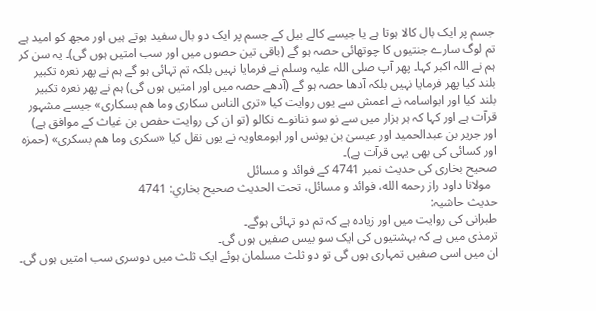جسم پر ایک بال کالا ہوتا ہے یا جیسے کالے بیل کے جسم پر ایک دو بال سفید ہوتے ہیں اور مجھ کو امید ہے تم لوگ سارے جنتیوں کا چوتھائی حصہ ہو گے (باقی تین حصوں میں اور سب امتیں ہوں گی)۔ یہ سن کر ہم نے اللہ اکبر کہا۔ پھر آپ صلی اللہ علیہ وسلم نے فرمایا نہیں بلکہ تم تہائی ہو گے ہم نے پھر نعرہ تکبیر بلند کیا پھر فرمایا نہیں بلکہ آدھا حصہ ہو گے (آدھے حصہ میں اور امتیں ہوں گی) ہم نے پھر نعرہ تکبیر بلند کیا اور ابواسامہ نے اعمش سے یوں روایت کیا «ترى الناس سكارى وما هم بسكارى» جیسے مشہور قرآت ہے اور کہا کہ ہر ہزار میں سے نو سو ننانوے نکالو (تو ان کی روایت حفص بن غیاث کے موافق ہے) اور جریر بن عبدالحمید اور عیسیٰ بن یونس اور ابومعاویہ نے یوں نقل کیا «سكرى وما هم بسكرى» (حمزہ اور کسائی کی بھی یہی قرآت ہے)۔
صحیح بخاری کی حدیث نمبر 4741 کے فوائد و مسائل
  مولانا داود راز رحمه الله، فوائد و مسائل، تحت الحديث صحيح بخاري: 4741
حدیث حاشیہ:
طبرانی کی روایت میں اور زیادہ ہے کہ تم دو تہائی ہوگے۔
ترمذی میں ہے کہ بہشتیوں کی ایک سو بیس صفیں ہوں گی۔
ان میں اسی صفیں تمہاری ہوں گی تو دو ثلث مسلمان ہوئے ایک ثلث میں دوسری سب امتیں ہوں گی۔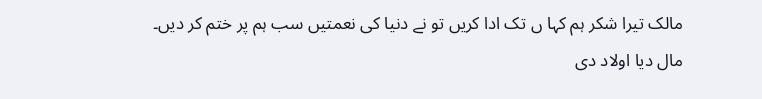مالک تیرا شکر ہم کہا ں تک ادا کریں تو نے دنیا کی نعمتیں سب ہم پر ختم کر دیں۔
مال دیا اولاد دی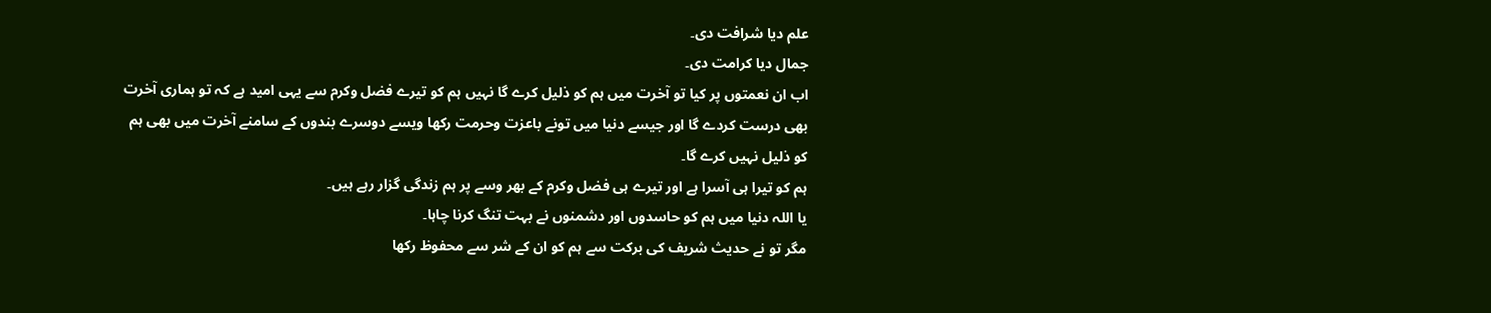علم دیا شرافت دی۔
جمال دیا کرامت دی۔
اب ان نعمتوں پر کیا تو آخرت میں ہم کو ذلیل کرے گا نہیں ہم کو تیرے فضل وکرم سے یہی امید ہے کہ تو ہماری آخرت بھی درست کردے گا اور جیسے دنیا میں تونے باعزت وحرمت رکھا ویسے دوسرے بندوں کے سامنے آخرت میں بھی ہم کو ذلیل نہیں کرے گا۔
ہم کو تیرا ہی آسرا ہے اور تیرے ہی فضل وکرم کے بھر وسے پر ہم زندگی گزار رہے ہیں۔
یا اللہ دنیا میں ہم کو حاسدوں اور دشمنوں نے بہت تنگ کرنا چاہا۔
مگر تو نے حدیث شریف کی برکت سے ہم کو ان کے شر سے محفوظ رکھا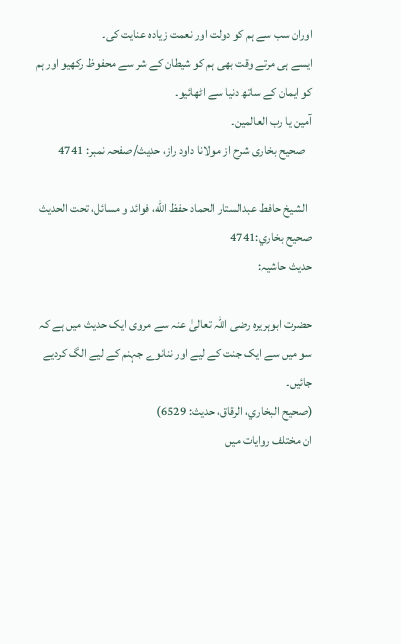اوران سب سے ہم کو دولت اور نعمت زیادہ عنایت کی۔
ایسے ہی مرتے وقت بھی ہم کو شیطان کے شر سے محفوظ رکھیو اور ہم کو ایمان کے ساتھ دنیا سے اٹھائیو۔
آمین یا رب العالمین۔
   صحیح بخاری شرح از مولانا داود راز، حدیث/صفحہ نمبر: 4741

  الشيخ حافط عبدالستار الحماد حفظ الله، فوائد و مسائل، تحت الحديث صحيح بخاري:4741
حدیث حاشیہ:

حضرت ابوہریرہ رضی اللہ تعالیٰ عنہ سے مروی ایک حدیث میں ہے کہ سو میں سے ایک جنت کے لیے اور ننانوے جہنم کے لیے الگ کردیے جائیں۔
(صحیح البخاري، الرقاق، حدیث: 6529)
ان مختلف روایات میں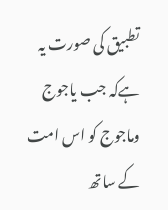تطبیق کی صورت یہ ہےکہ جب یاجوج وماجوج کو اس امت کے ساتھ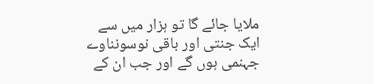ملایا جائے گا تو ہزار میں سے ایک جنتی اور باقی نوسونناوے جہنمی ہوں گے اور جب ان کے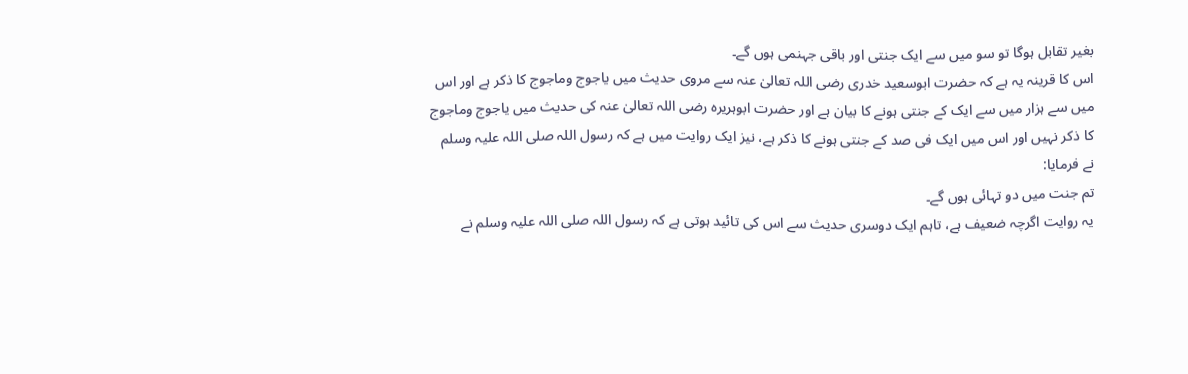بغیر تقابل ہوگا تو سو میں سے ایک جنتی اور باقی جہنمی ہوں گے۔
اس کا قرینہ یہ ہے کہ حضرت ابوسعید خدری رضی اللہ تعالیٰ عنہ سے مروی حدیث میں یاجوج وماجوج کا ذکر ہے اور اس میں سے ہزار میں سے ایک کے جنتی ہونے کا بیان ہے اور حضرت ابوہریرہ رضی اللہ تعالیٰ عنہ کی حدیث میں یاجوج وماجوج کا ذکر نہیں اور اس میں ایک فی صد کے جنتی ہونے کا ذکر ہے، نیز ایک روایت میں ہے کہ رسول اللہ صلی اللہ علیہ وسلم نے فرمایا:
تم جنت میں دو تہائی ہوں گے۔
یہ روایت اگرچہ ضعیف ہے، تاہم ایک دوسری حدیث سے اس کی تائید ہوتی ہے کہ رسول اللہ صلی اللہ علیہ وسلم نے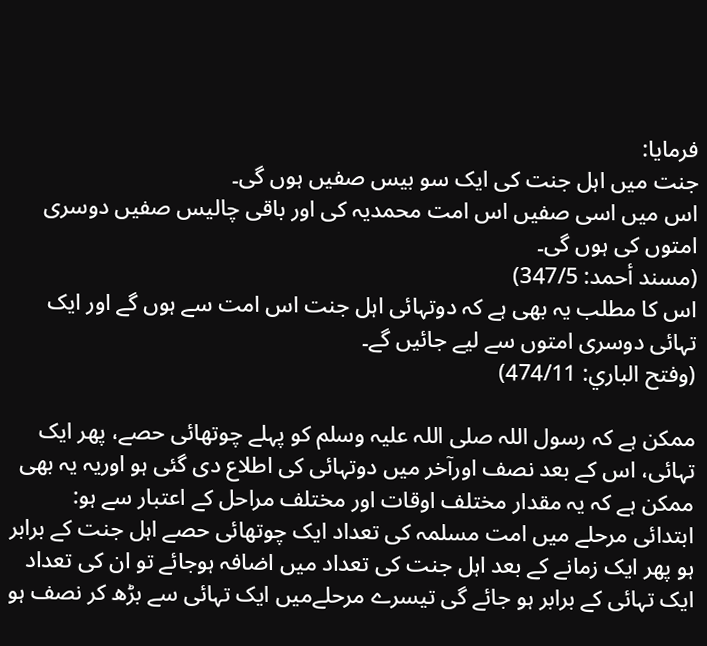فرمایا:
جنت میں اہل جنت کی ایک سو بیس صفیں ہوں گی۔
اس میں اسی صفیں اس امت محمدیہ کی اور باقی چالیس صفیں دوسری امتوں کی ہوں گی۔
(مسند أحمد: 347/5)
اس کا مطلب یہ بھی ہے کہ دوتہائی اہل جنت اس امت سے ہوں گے اور ایک تہائی دوسری امتوں سے لیے جائیں گے۔
(وفتح الباري: 474/11)

ممکن ہے کہ رسول اللہ صلی اللہ علیہ وسلم کو پہلے چوتھائی حصے، پھر ایک تہائی، اس کے بعد نصف اورآخر میں دوتہائی کی اطلاع دی گئی ہو اوریہ یہ بھی ممکن ہے کہ یہ مقدار مختلف اوقات اور مختلف مراحل کے اعتبار سے ہو:
ابتدائی مرحلے میں امت مسلمہ کی تعداد ایک چوتھائی حصے اہل جنت کے برابر ہو پھر ایک زمانے کے بعد اہل جنت کی تعداد میں اضافہ ہوجائے تو ان کی تعداد ایک تہائی کے برابر ہو جائے گی تیسرے مرحلےمیں ایک تہائی سے بڑھ کر نصف ہو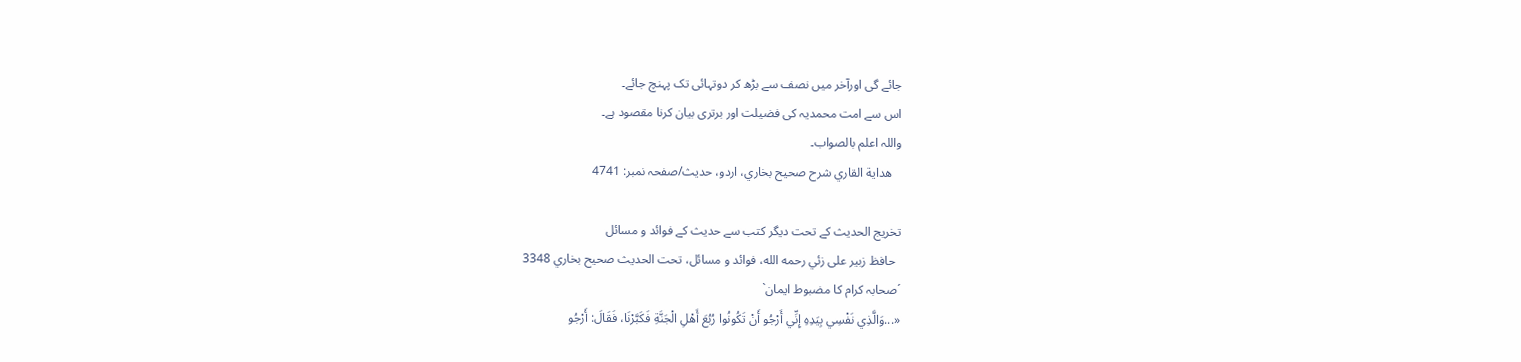جائے گی اورآخر میں نصف سے بڑھ کر دوتہائی تک پہنچ جائے۔
اس سے امت محمدیہ کی فضیلت اور برتری بیان کرنا مقصود ہے۔
واللہ اعلم بالصواب۔
   هداية القاري شرح صحيح بخاري، اردو، حدیث/صفحہ نمبر: 4741

تخریج الحدیث کے تحت دیگر کتب سے حدیث کے فوائد و مسائل
  حافظ زبير على زئي رحمه الله، فوائد و مسائل، تحت الحديث صحيح بخاري 3348
´صحابہ کرام کا مضبوط ایمان`
«...وَالَّذِي نَفْسِي بِيَدِهِ إِنِّي أَرْجُو أَنْ تَكُونُوا رُبُعَ أَهْلِ الْجَنَّةِ فَكَبَّرْنَا، فَقَالَ: أَرْجُو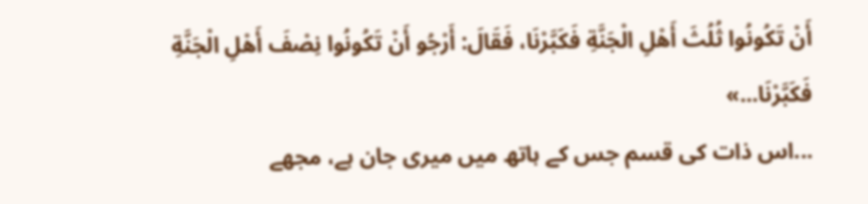أَنْ تَكُونُوا ثُلُثَ أَهْلِ الْجَنَّةِ فَكَبَّرْنَا، فَقَالَ: أَرْجُو أَنْ تَكُونُوا نِصْفَ أَهْلِ الْجَنَّةِ فَكَبَّرْنَا...»
...اس ذات کی قسم جس کے ہاتھ میں میری جان ہے، مجھے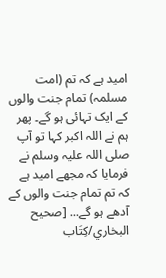امید ہے کہ تم (امت مسلمہ) تمام جنت والوں کے ایک تہائی ہو گے۔ پھر ہم نے اللہ اکبر کہا تو آپ صلی اللہ علیہ وسلم نے فرمایا کہ مجھے امید ہے کہ تم تمام جنت والوں کے آدھے ہو گے... [صحيح البخاري/كِتَاب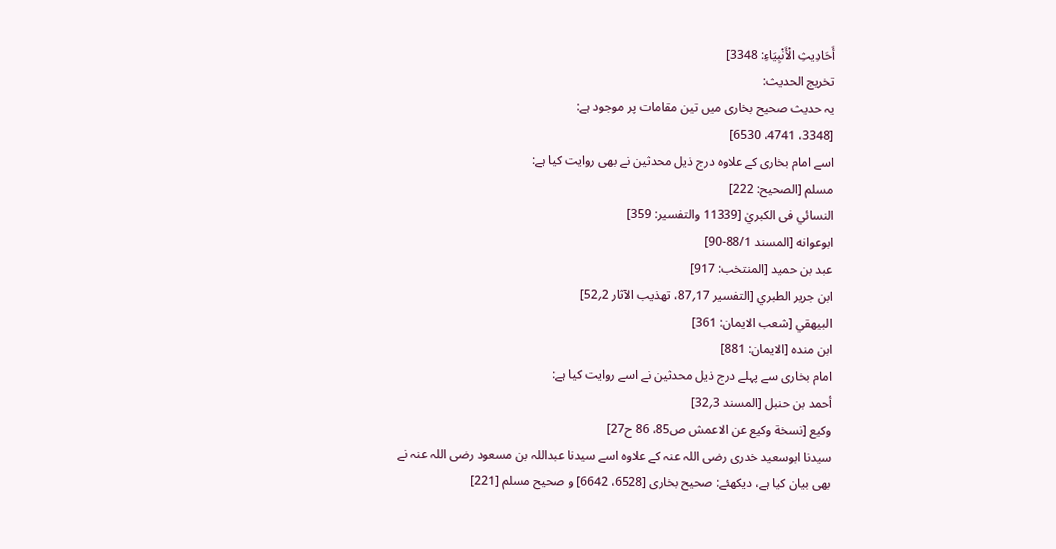أَحَادِيثِ الْأَنْبِيَاءِ: 3348]
تخریج الحدیث:
یہ حدیث صحیح بخاری میں تین مقامات پر موجود ہے:
[3348، 4741، 6530]
اسے امام بخاری کے علاوہ درج ذیل محدثین نے بھی روایت کیا ہے:
مسلم [الصحيح: 222]
النسائي فى الكبريٰ [11339 والتفسير: 359]
ابوعوانه [المسند 88/1-90]
عبد بن حميد [المنتخب: 917]
ابن جرير الطبري [التفسير 17؍87، تهذيب الآثار 2؍52]
البيهقي [شعب الايمان: 361]
ابن منده [الايمان: 881]
امام بخاری سے پہلے درج ذيل محدثين نے اسے روايت كيا ہے:
أحمد بن حنبل [المسند 3؍32]
وكيع [نسخة وكيع عن الاعمش ص85، 86 ح27]
سیدنا ابوسعید خدری رضى اللہ عنہ کے علاوہ اسے سیدنا عبداللہ بن مسعود رضى اللہ عنہ نے بھی بیان کیا ہے، دیکھئے: صحیح بخاری [6528، 6642] و صحيح مسلم [221]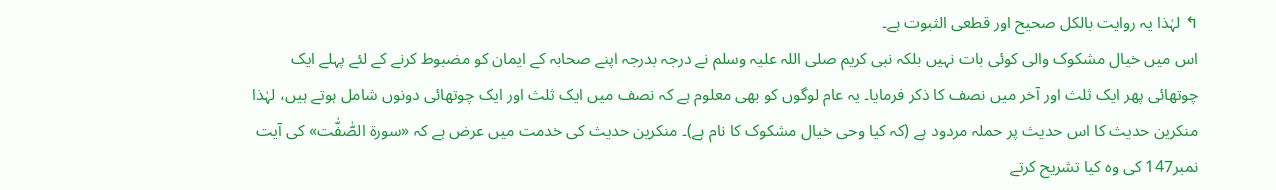↰ لہٰذا یہ روایت بالکل صحیح اور قطعی الثبوت ہے۔
اس میں خیال مشکوک والی کوئی بات نہیں بلکہ نبی کریم صلی اللہ علیہ وسلم نے درجہ بدرجہ اپنے صحابہ کے ایمان کو مضبوط کرنے کے لئے پہلے ایک چوتھائی پھر ایک ثلث اور آخر میں نصف کا ذکر فرمایا۔ یہ عام لوگوں کو بھی معلوم ہے کہ نصف میں ایک ثلث اور ایک چوتھائی دونوں شامل ہوتے ہیں، لہٰذا منکرین حدیث کا اس حدیث پر حملہ مردود ہے (کہ کیا وحی خیال مشکوک کا نام ہے)۔ منکرین حدیث کی خدمت میں عرض ہے کہ «سورة الصّٰفّٰت» کی آیت نمبر147 کی وہ کیا تشریح کرتے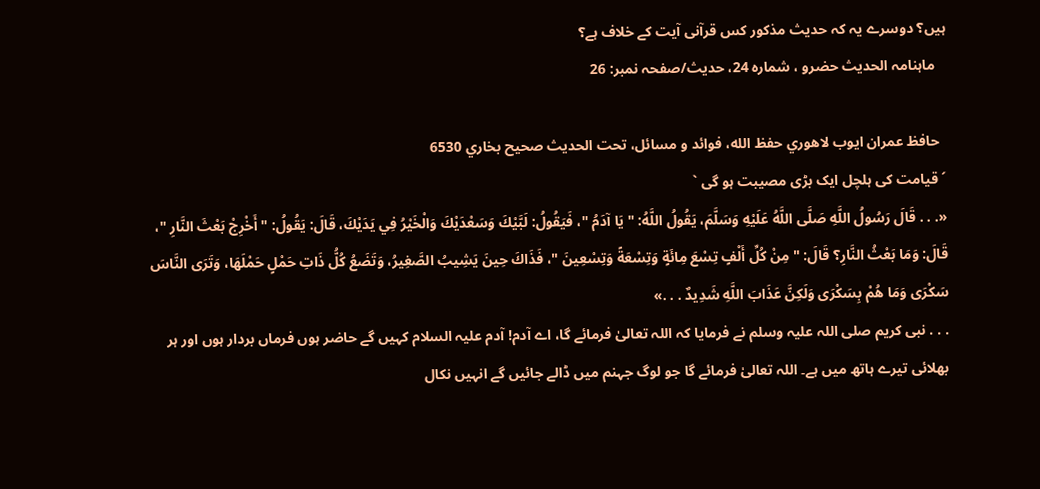ہیں؟ دوسرے یہ کہ حدیث مذکور کس قرآنی آیت کے خلاف ہے؟
   ماہنامہ الحدیث حضرو ، شمارہ 24، حدیث/صفحہ نمبر: 26

  حافظ عمران ايوب لاهوري حفظ الله، فوائد و مسائل، تحت الحديث صحيح بخاري 6530
´ قیامت کی ہلچل ایک بڑی مصیبت ہو گی `
«. . . قَالَ رَسُولُ اللَّهِ صَلَّى اللَّهُ عَلَيْهِ وَسَلَّمَ، يَقُولُ اللَّهُ: " يَا آدَمُ "، فَيَقُولُ: لَبَّيْكَ وَسَعْدَيْكَ وَالْخَيْرُ فِي يَدَيْكَ، قَالَ: يَقُولُ: " أَخْرِجْ بَعْثَ النَّارِ "، قَالَ: وَمَا بَعْثُ النَّارِ؟ قَالَ: " مِنْ كُلِّ أَلْفٍ تِسْعَ مِائَةٍ وَتِسْعَةً وَتِسْعِينَ "، فَذَاكَ حِينَ يَشِيبُ الصَّغِيرُ، وَتَضَعُ كُلُّ ذَاتِ حَمْلٍ حَمْلَهَا، وَتَرَى النَّاسَ سَكْرَى وَمَا هُمْ بِسَكْرَى وَلَكِنَّ عَذَابَ اللَّهِ شَدِيدٌ . . .»
. . . نبی کریم صلی اللہ علیہ وسلم نے فرمایا کہ اللہ تعالیٰ فرمائے گا، اے آدم! آدم علیہ السلام کہیں گے حاضر ہوں فرماں بردار ہوں اور ہر بھلائی تیرے ہاتھ میں ہے۔ اللہ تعالیٰ فرمائے گا جو لوگ جہنم میں ڈالے جائیں گے انہیں نکال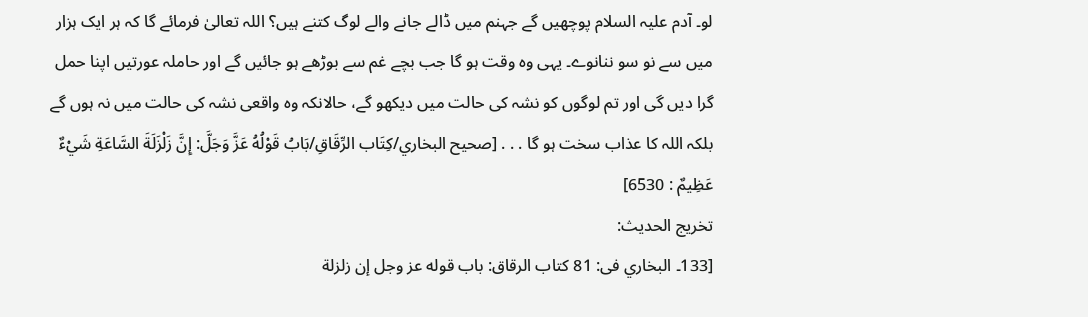لو۔ آدم علیہ السلام پوچھیں گے جہنم میں ڈالے جانے والے لوگ کتنے ہیں؟ اللہ تعالیٰ فرمائے گا کہ ہر ایک ہزار میں سے نو سو ننانوے۔ یہی وہ وقت ہو گا جب بچے غم سے بوڑھے ہو جائیں گے اور حاملہ عورتیں اپنا حمل گرا دیں گی اور تم لوگوں کو نشہ کی حالت میں دیکھو گے، حالانکہ وہ واقعی نشہ کی حالت میں نہ ہوں گے بلکہ اللہ کا عذاب سخت ہو گا . . . [صحيح البخاري/كِتَاب الرِّقَاقِ/بَابُ قَوْلُهُ عَزَّ وَجَلَّ: إِنَّ زَلْزَلَةَ السَّاعَةِ شَيْءٌ عَظِيمٌ : 6530]
تخريج الحديث:
[133۔ البخاري فى: 81 كتاب الرقاق: باب قوله عز وجل إن زلزلة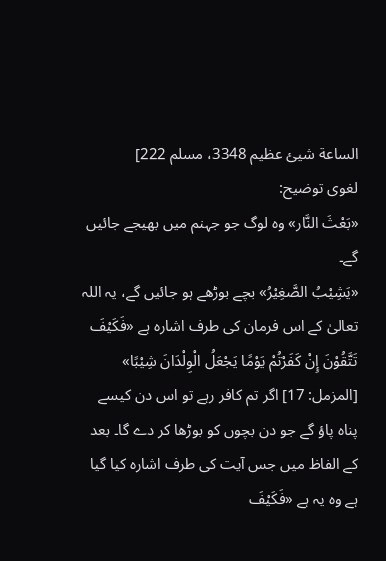الساعة شيئ عظيم 3348، مسلم 222]
لغوی توضیح:
«بَعْثَ النَّار» وہ لوگ جو جہنم میں بھیجے جائیں گے۔
«يَشِيْبُ الصَّغِيْرُ» بچے بوڑھے ہو جائیں گے، یہ اللہ تعالیٰ کے اس فرمان کی طرف اشارہ ہے «فَكَيْفَ تَتَّقُوْنَ إِنْ كَفَرْتُمْ يَوْمًا يَجْعَلُ الْوِلْدَانَ شِيْبًا» [المزمل: 17] اگر تم کافر رہے تو اس دن کیسے پناہ پاؤ گے جو دن بچوں کو بوڑھا کر دے گا۔ بعد کے الفاظ میں جس آیت کی طرف اشارہ کیا گیا ہے وہ یہ ہے «فَكَيْفَ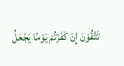تَتَّقُوْنَ إِنْ كَفَرْتُمْ يَوْمًا يَجْعَلُ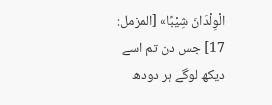الْوِلْدَانَ شِيْبًا» [المزمل: 17] جس دن تم اسے دیکھ لوگے ہر دودھ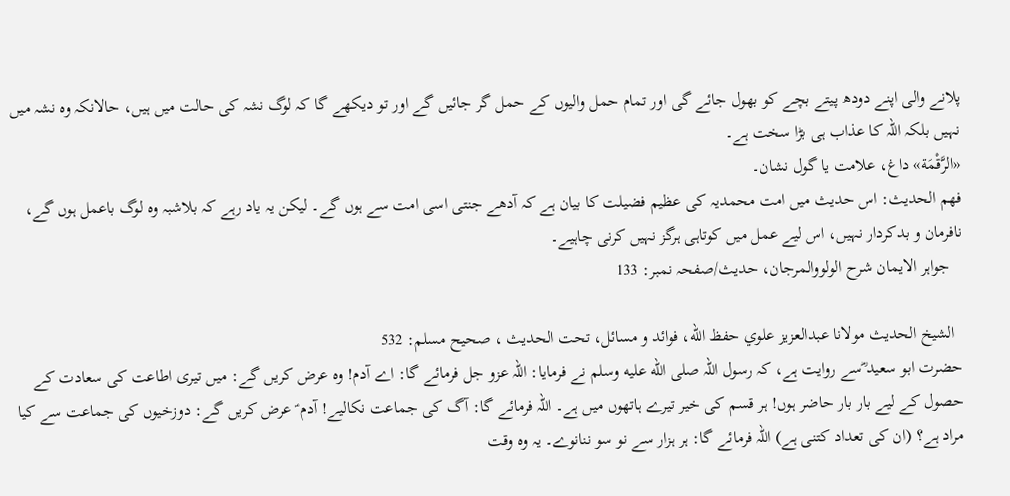پلانے والی اپنے دودھ پیتے بچے کو بھول جائے گی اور تمام حمل والیوں کے حمل گر جائیں گے اور تو دیکھے گا کہ لوگ نشہ کی حالت میں ہیں، حالانکہ وہ نشہ میں نہیں بلکہ اللہ کا عذاب ہی بڑا سخت ہے۔
«الرَّقْمَة» داغ، علامت یا گول نشان۔
فھم الحدیث: اس حدیث میں امت محمدیہ کی عظیم فضیلت کا بیان ہے کہ آدھے جنتی اسی امت سے ہوں گے۔ لیکن یہ یاد رہے کہ بلاشبہ وہ لوگ باعمل ہوں گے، نافرمان و بدکردار نہیں، اس لیے عمل میں کوتاہی ہرگز نہیں کرنی چاہیے۔
   جواہر الایمان شرح الولووالمرجان، حدیث/صفحہ نمبر: 133

  الشيخ الحديث مولانا عبدالعزيز علوي حفظ الله، فوائد و مسائل، تحت الحديث ، صحيح مسلم: 532
حضرت ابو سعید ؓسے روایت ہے، کہ رسول اللہ صلى الله عليه وسلم نے فرمایا: اللہ عزو جل فرمائے گا: اے آدم! وہ عرض کریں گے: میں تیری اطاعت کی سعادت کے حصول کے لیے بار بار حاضر ہوں! ہر قسم کی خیر تیرے ہاتھوں میں ہے۔ اللہ فرمائے گا: آگ کی جماعت نکالیے! آدم ؑ عرض کریں گے: دوزخیوں کی جماعت سے کیا مراد ہے؟ (ان کی تعداد کتنی ہے) اللہ فرمائے گا: ہر ہزار سے نو سو ننانوے۔ یہ وہ وقت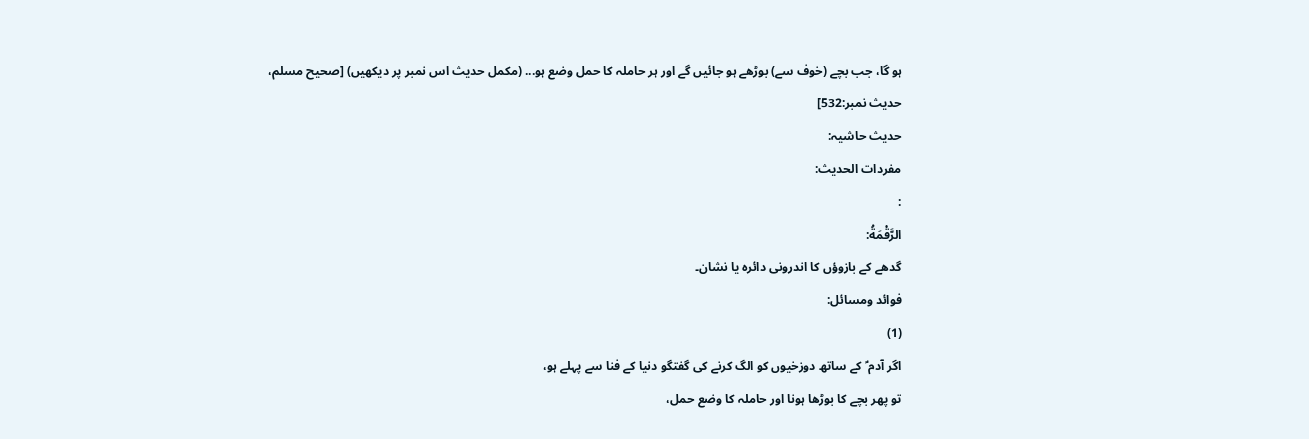ہو گا، جب بچے (خوف سے) بوڑھے ہو جائیں گے اور ہر حاملہ کا حمل وضع ہو... (مکمل حدیث اس نمبر پر دیکھیں) [صحيح مسلم، حديث نمبر:532]
حدیث حاشیہ:
مفردات الحدیث:
:
الرَّقْمَةُ:
گدھے کے بازوؤں کا اندرونی دائرہ یا نشان۔
فوائد ومسائل:
(1)
اگر آدم ؑ کے ساتھ دوزخیوں کو الگ کرنے کی گفتگو دنیا کے فنا سے پہلے ہو،
تو پھر بچے کا بوڑھا ہونا اور حاملہ کا وضع حمل،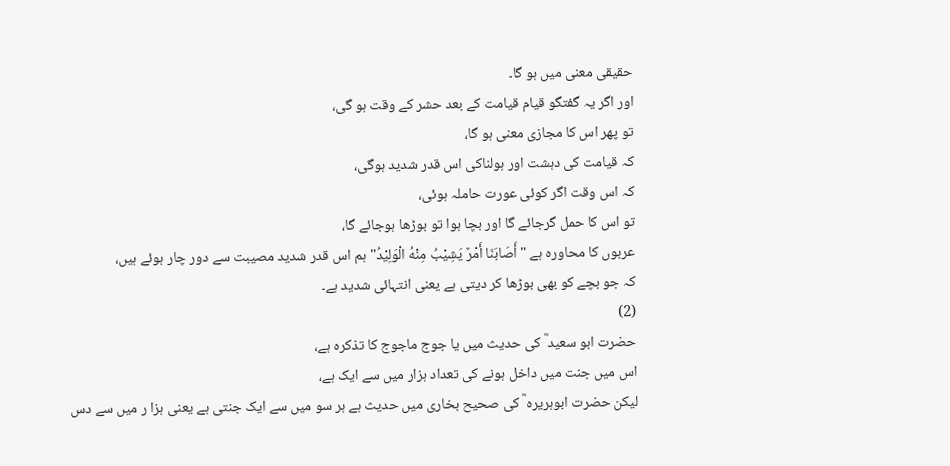حقیقی معنی میں ہو گا۔
اور اگر یہ گفتگو قیام قیامت کے بعد حشر کے وقت ہو گی،
تو پھر اس کا مجازی معنی ہو گا،
کہ قیامت کی دہشت اور ہولناکی اس قدر شدید ہوگی،
کہ اس وقت اگر کوئی عورت حاملہ ہوئی،
تو اس کا حمل گرجائے گا اور بچا ہوا تو بوڑھا ہوجائے گا،
عربوں کا محاورہ ہے "أَصَابَنَا أَمْرٌ یَشِیْبُ مِنْهُ الْوَلِیْدُ" ہم اس قدر شدید مصیبت سے دور چار ہوئے ہیں،
کہ جو بچے کو بھی بوڑھا کر دیتی ہے یعنی انتہائی شدید ہے۔
(2)
حضرت ابو سعید ؓ کی حدیث میں یا جوج ماجوج کا تذکرہ ہے،
اس میں جنت میں داخل ہونے کی تعداد ہزار میں سے ایک ہے،
لیکن حضرت ابوہریرہ ؓ کی صحیح بخاری میں حدیث ہے ہر سو میں سے ایک جنتی ہے یعنی ہزا ر میں سے دس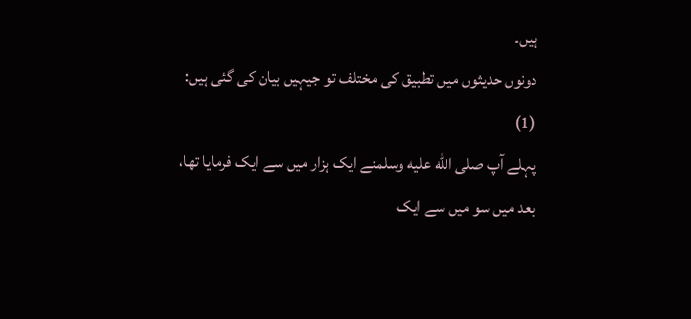ہیں۔
دونوں حدیثوں میں تطبیق کی مختلف تو جیہیں بیان کی گئی ہیں:
(1)
پہلے آپ صلى الله عليه وسلمنے ایک ہزار میں سے ایک فرمایا تھا،
بعد میں سو میں سے ایک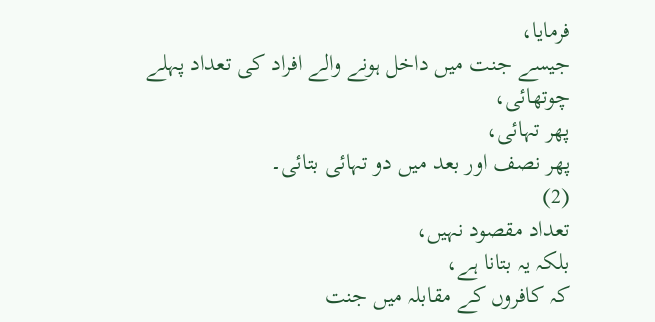فرمایا،
جیسے جنت میں داخل ہونے والے افراد کی تعداد پہلے چوتھائی،
پھر تہائی،
پھر نصف اور بعد میں دو تہائی بتائی۔
(2)
تعداد مقصود نہیں،
بلکہ یہ بتانا ہے،
کہ کافروں کے مقابلہ میں جنت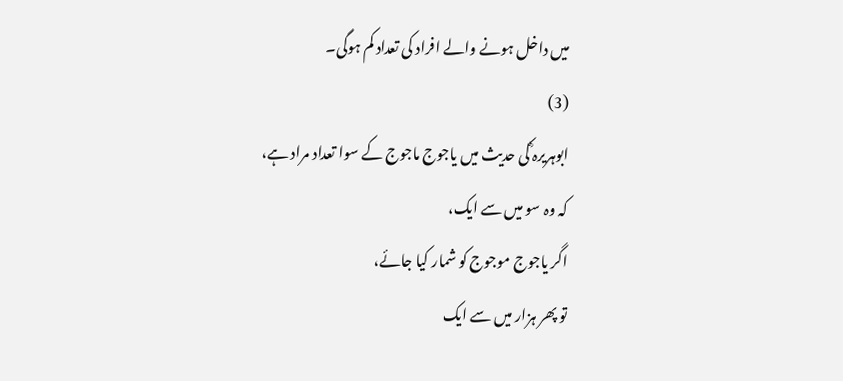میں داخل ہونے والے افراد کی تعداد کم ہوگی۔
(3)
ابوہریرہ ؓکی حدیث میں یاجوج ماجوج کے سوا تعداد مراد ہے،
کہ وہ سو میں سے ایک،
اگر یاجوج موجوج کو شمار کیا جائے،
تو پھر ہزار میں سے ایک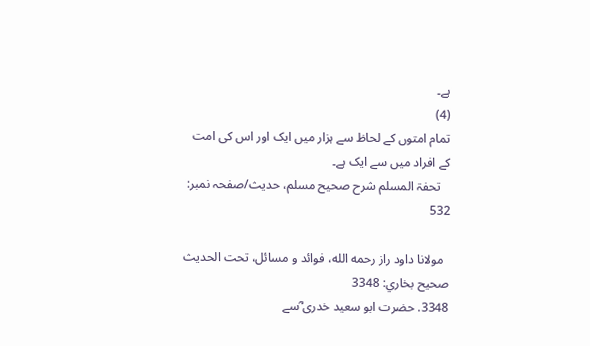ہے۔
(4)
تمام امتوں کے لحاظ سے ہزار میں ایک اور اس کی امت کے افراد میں سے ایک ہے۔
   تحفۃ المسلم شرح صحیح مسلم، حدیث/صفحہ نمبر: 532

  مولانا داود راز رحمه الله، فوائد و مسائل، تحت الحديث صحيح بخاري: 3348
3348. حضرت ابو سعید خدری ؓسے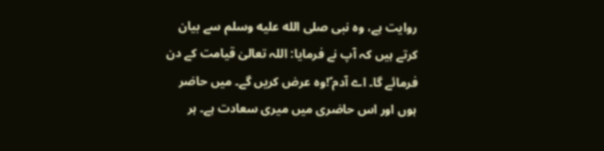روایت ہے، وہ نبی صلى الله عليه وسلم سے بیان کرتے ہیں کہ آپ نے فرمایا: اللہ تعالیٰ قیامت کے دن فرمائے گا۔ اے آدم ؑ!وہ عرض کریں گے۔ میں حاضر ہوں اور اس حاضری میں میری سعادت ہے۔ ہر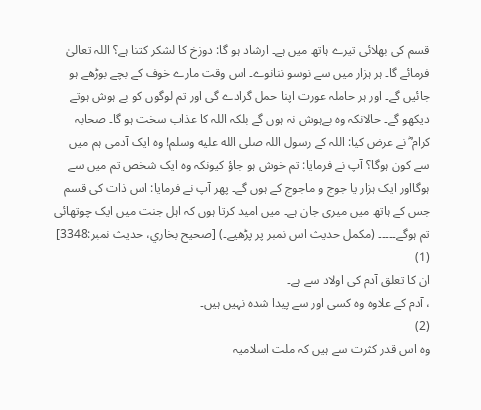قسم کی بھلائی تیرے ہاتھ میں ہے۔ ارشاد ہو گا: دوزخ کا لشکر کتنا ہے؟ اللہ تعالیٰ فرمائے گا۔ ہر ہزار میں سے نوسو ننانوے۔ اس وقت مارے خوف کے بچے بوڑھے ہو جائیں گے۔ اور ہر حاملہ عورت اپنا حمل گرادے گی اور تم لوگوں کو بے ہوش ہوتے دیکھو گے۔ حالانکہ وہ بےہوش نہ ہوں گے بلکہ اللہ کا عذاب سخت ہو گا۔ صحابہ کرام ؓ نے عرض کیا: اللہ کے رسول اللہ صلى الله عليه وسلم! وہ ایک آدمی ہم میں سے کون ہوگا؟ آپ نے فرمایا: تم خوش ہو جاؤ کیونکہ وہ ایک شخص تم میں سے ہوگااور ایک ہزار یا جوج و ماجوج کے ہوں گے۔ پھر آپ نے فرمایا: اس ذات کی قسم جس کے ہاتھ میں میری جان ہے۔ میں امید کرتا ہوں کہ اہل جنت میں ایک چوتھائی تم ہوگے۔۔۔۔۔ (مکمل حدیث اس نمبر پر پڑھیے۔) [صحيح بخاري، حديث نمبر:3348]
(1)
ان کا تعلق آدم کی اولاد سے ہے۔
، آدم کے علاوہ وہ کسی اور سے پیدا شدہ نہیں ہیں۔
(2)
وہ اس قدر کثرت سے ہیں کہ ملت اسلامیہ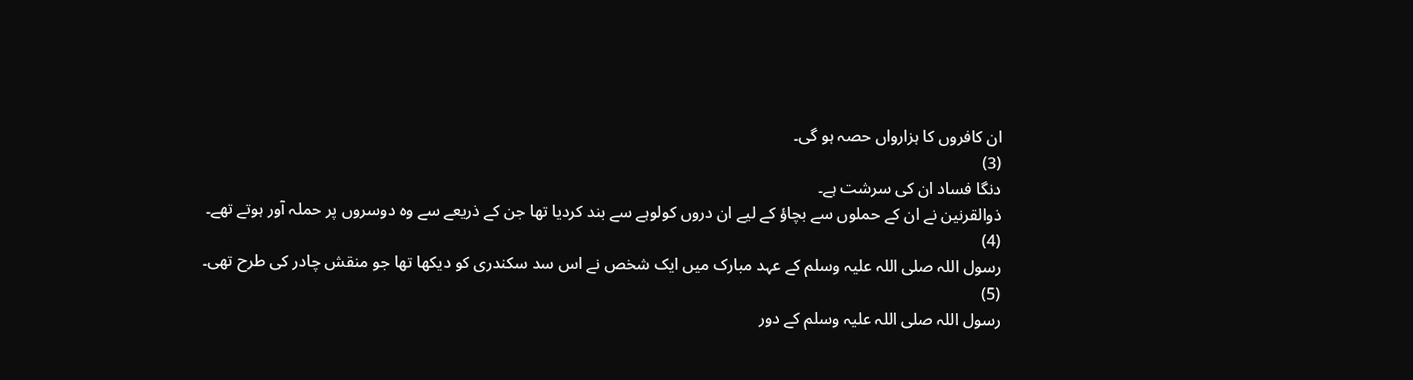ان کافروں کا ہزارواں حصہ ہو گی۔
(3)
دنگا فساد ان کی سرشت ہے۔
ذوالقرنین نے ان کے حملوں سے بچاؤ کے لیے ان دروں کولوہے سے بند کردیا تھا جن کے ذریعے سے وہ دوسروں پر حملہ آور ہوتے تھے۔
(4)
رسول اللہ صلی اللہ علیہ وسلم کے عہد مبارک میں ایک شخص نے اس سد سکندری کو دیکھا تھا جو منقش چادر کی طرح تھی۔
(5)
رسول اللہ صلی اللہ علیہ وسلم کے دور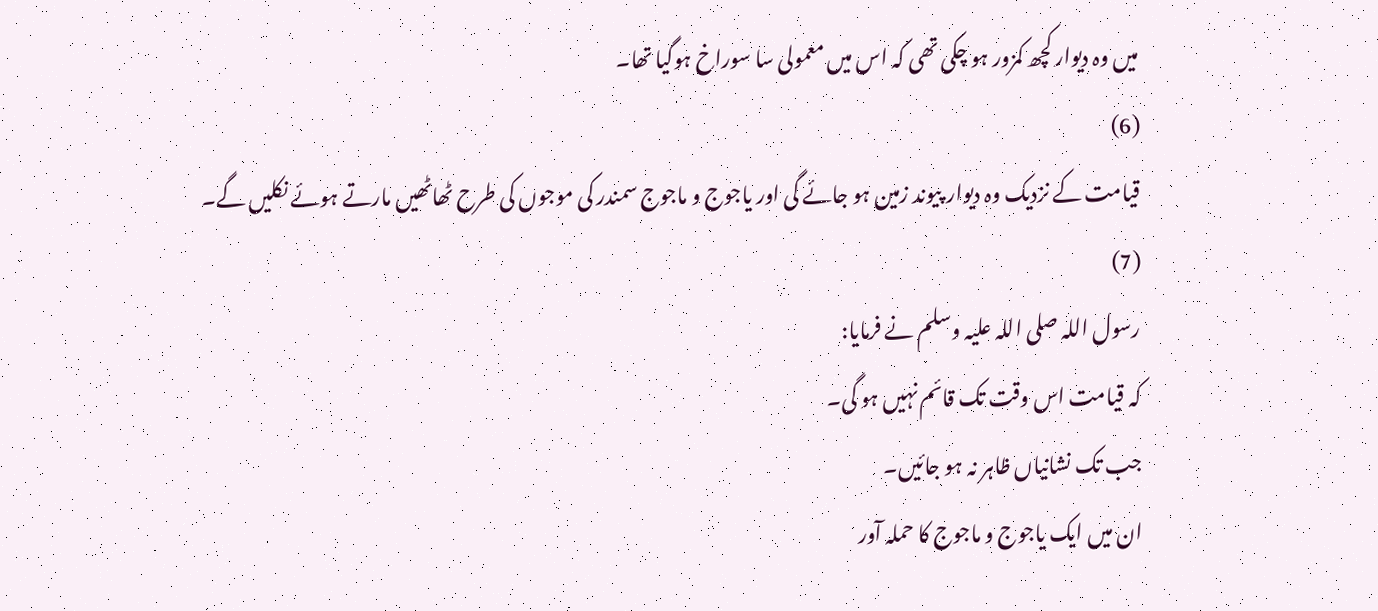میں وہ دیوار کچھ کمزور ہو چکی تھی کہ اس میں معمولی سا سوراخ ہوگیا تھا۔
(6)
قیامت کے نزدیک وہ دیوار پیوند زمین ہو جائے گی اور یاجوج و ماجوج سمندر کی موجوں کی طرح ٹھاٹھیں مارتے ہوئے نکلیں گے۔
(7)
رسول اللہ صلی اللہ علیہ وسلم نے فرمایا:
کہ قیامت اس وقت تک قائم نہیں ہو گی۔
جب تک نشانیاں ظاہر نہ ہو جائیں۔
ان میں ایک یاجوج و ماجوج کا حملہ آور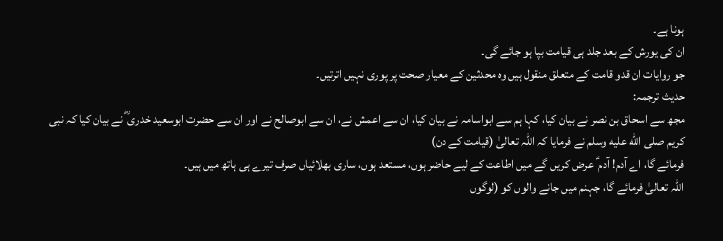ہونا ہے۔
ان کی یورش کے بعد جلد ہی قیامت بپا ہو جائے گی۔
جو روایات ان قدو قامت کے متعلق منقول ہیں وہ محدثین کے معیار صحت پر پوری نہیں اترتیں۔
حدیث ترجمہ:
مجھ سے اسحاق بن نصر نے بیان کیا، کہا ہم سے ابواسامہ نے بیان کیا، ان سے اعمش نے، ان سے ابوصالح نے اور ان سے حضرت ابوسعید خدری ؓ نے بیان کیا کہ نبی کریم صلى الله عليه وسلم نے فرمایا کہ اللہ تعالیٰ (قیامت کے دن)
فرمائے گا، اے آدم! آدم ؑ عرض کریں گے میں اطاعت کے لیے حاضر ہوں، مستعد ہوں، ساری بھلائیاں صرف تیرے ہی ہاتھ میں ہیں۔
اللہ تعالیٰ فرمائے گا، جہنم میں جانے والوں کو (لوگوں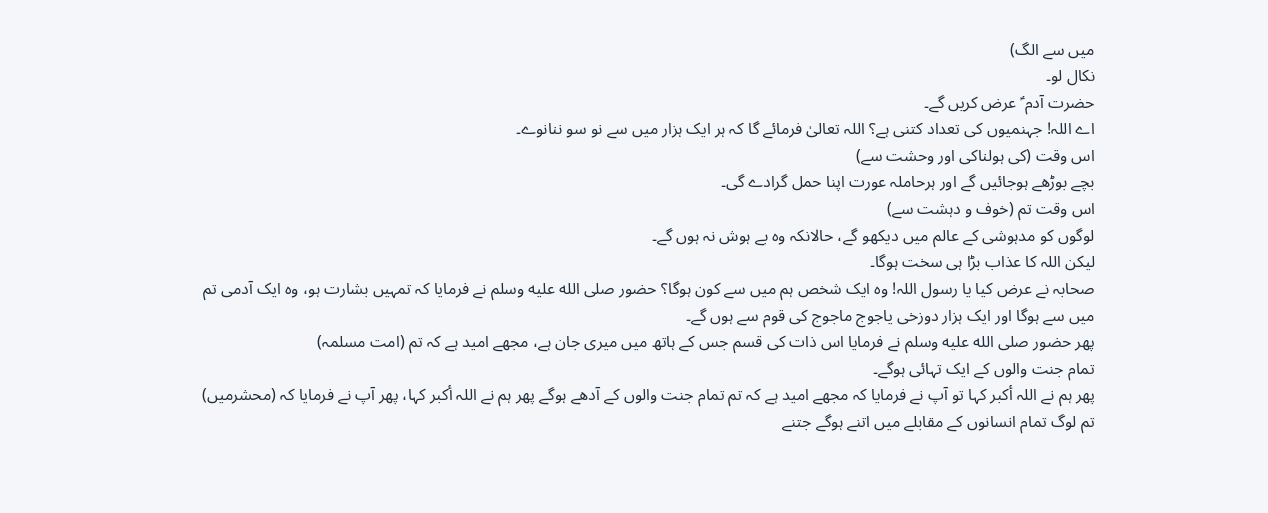میں سے الگ)
نکال لو۔
حضرت آدم ؑ عرض کریں گے۔
اے اللہ! جہنمیوں کی تعداد کتنی ہے؟ اللہ تعالیٰ فرمائے گا کہ ہر ایک ہزار میں سے نو سو ننانوے۔
اس وقت (کی ہولناکی اور وحشت سے)
بچے بوڑھے ہوجائیں گے اور ہرحاملہ عورت اپنا حمل گرادے گی۔
اس وقت تم (خوف و دہشت سے)
لوگوں کو مدہوشی کے عالم میں دیکھو گے، حالانکہ وہ بے ہوش نہ ہوں گے۔
لیکن اللہ کا عذاب بڑا ہی سخت ہوگا۔
صحابہ نے عرض کیا یا رسول اللہ! وہ ایک شخص ہم میں سے کون ہوگا؟ حضور صلى الله عليه وسلم نے فرمایا کہ تمہیں بشارت ہو، وہ ایک آدمی تم میں سے ہوگا اور ایک ہزار دوزخی یاجوج ماجوج کی قوم سے ہوں گے۔
پھر حضور صلى الله عليه وسلم نے فرمایا اس ذات کی قسم جس کے ہاتھ میں میری جان ہے، مجھے امید ہے کہ تم (امت مسلمہ)
تمام جنت والوں کے ایک تہائی ہوگے۔
پھر ہم نے اللہ أکبر کہا تو آپ نے فرمایا کہ مجھے امید ہے کہ تم تمام جنت والوں کے آدھے ہوگے پھر ہم نے اللہ أکبر کہا، پھر آپ نے فرمایا کہ (محشرمیں)
تم لوگ تمام انسانوں کے مقابلے میں اتنے ہوگے جتنے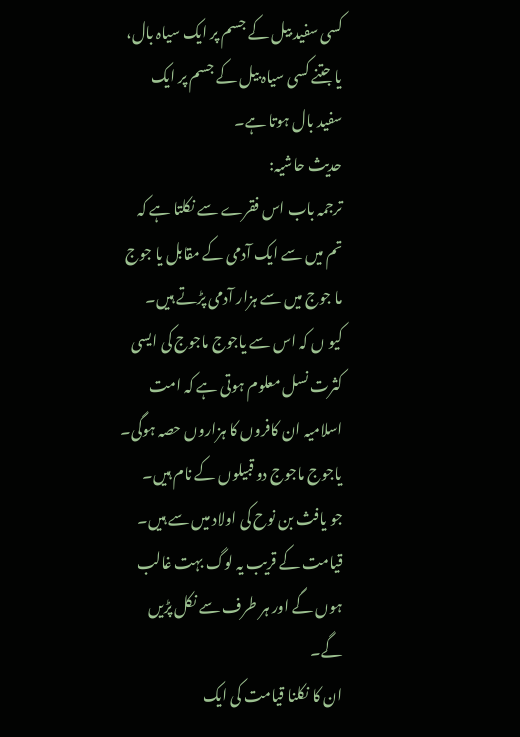کسی سفید بیل کے جسم پر ایک سیاہ بال، یا جتنے کسی سیاہ بیل کے جسم پر ایک سفید بال ہوتا ہے۔
حدیث حاشیہ:
ترجمہ باب اس فقرے سے نکلتا ہے کہ تم میں سے ایک آدمی کے مقابل یا جوج ما جوج میں سے ہزار آدمی پڑتے ہیں۔
کیو ں کہ اس سے یاجوج ماجوج کی ایسی کثرت نسل معلوم ہوتی ہے کہ امت اسلامیہ ان کافروں کا ہزاروں حصہ ہوگی۔
یاجوج ماجوج دو قبیلوں کے نام ہیں۔
جو یافث بن نوح کی اولاد میں سے ہیں۔
قیامت کے قریب یہ لوگ بہت غالب ہوں گے اور ہر طرف سے نکل پڑیں گے۔
ان کا نکلنا قیامت کی ایک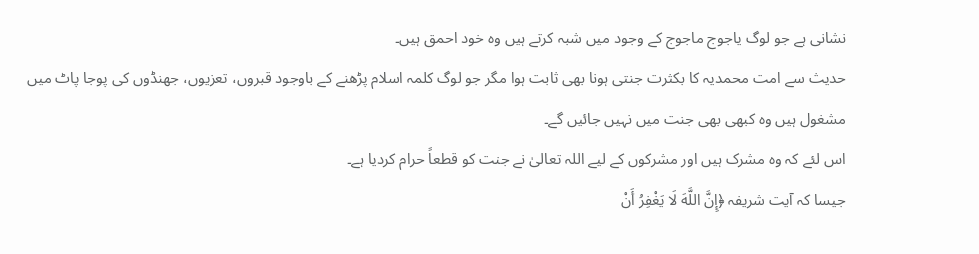نشانی ہے جو لوگ یاجوج ماجوج کے وجود میں شبہ کرتے ہیں وہ خود احمق ہیں۔
حدیث سے امت محمدیہ کا بکثرت جنتی ہونا بھی ثابت ہوا مگر جو لوگ کلمہ اسلام پڑھنے کے باوجود قبروں، تعزیوں، جھنڈوں کی پوجا پاٹ میں مشغول ہیں وہ کبھی بھی جنت میں نہیں جائیں گے۔
اس لئے کہ وہ مشرک ہیں اور مشرکوں کے لیے اللہ تعالیٰ نے جنت کو قطعاً حرام کردیا ہے۔
جیسا کہ آیت شریفہ ﴿إِنَّ اللَّهَ لَا يَغْفِرُ أَنْ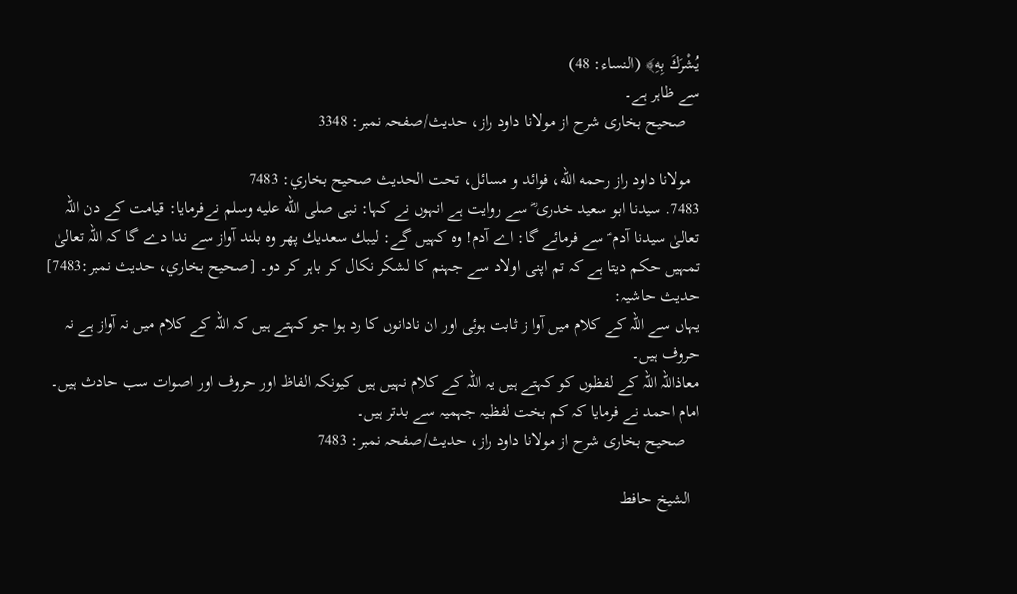يُشْرَكَ بِهِ﴾ (النساء: 48)
سے ظاہر ہے۔
   صحیح بخاری شرح از مولانا داود راز، حدیث/صفحہ نمبر: 3348

  مولانا داود راز رحمه الله، فوائد و مسائل، تحت الحديث صحيح بخاري: 7483
7483. سیدنا ابو سعید خدری ؓ سے روایت ہے انہوں نے کہا: نبی صلى الله عليه وسلم نےفرمایا: قیامت کے دن اللہ تعالیٰ سیدنا آدم ؑ سے فرمائے گا: اے آدم! وہ کہیں گے: لیبك سعدیك پھر وہ بلند آواز سے ندا دے گا کہ اللہ تعالیٰ تمہیں حکم دیتا ہے کہ تم اپنی اولاد سے جہنم کا لشکر نکال کر باہر کر دو۔ [صحيح بخاري، حديث نمبر:7483]
حدیث حاشیہ:
یہاں سے اللہ کے کلام میں آوا ز ثابت ہوئی اور ان نادانوں کا رد ہوا جو کہتے ہیں کہ اللہ کے کلام میں نہ آواز ہے نہ حروف ہیں۔
معاذاللہ اللہ کے لفظوں کو کہتے ہیں یہ اللہ کے کلام نہیں ہیں کیونکہ الفاظ اور حروف اور اصوات سب حادث ہیں۔
امام احمد نے فرمایا کہ کم بخت لفظیہ جہمیہ سے بدتر ہیں۔
   صحیح بخاری شرح از مولانا داود راز، حدیث/صفحہ نمبر: 7483

  الشيخ حافط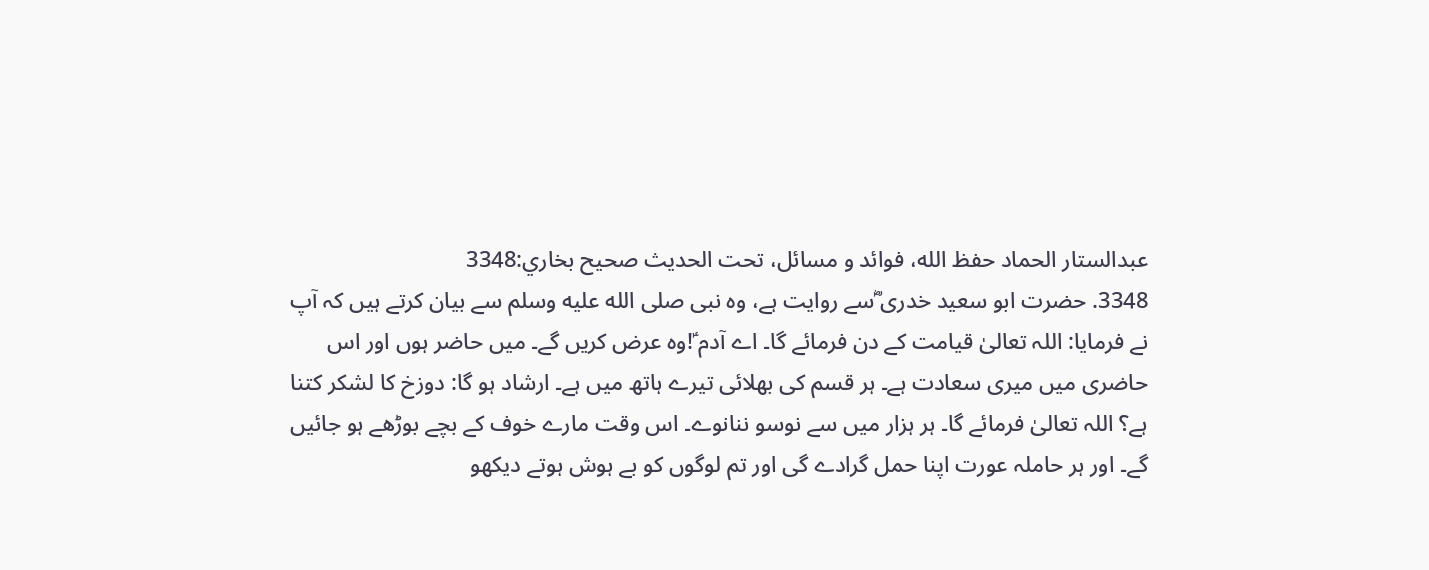عبدالستار الحماد حفظ الله، فوائد و مسائل، تحت الحديث صحيح بخاري:3348
3348. حضرت ابو سعید خدری ؓسے روایت ہے، وہ نبی صلى الله عليه وسلم سے بیان کرتے ہیں کہ آپ نے فرمایا: اللہ تعالیٰ قیامت کے دن فرمائے گا۔ اے آدم ؑ!وہ عرض کریں گے۔ میں حاضر ہوں اور اس حاضری میں میری سعادت ہے۔ ہر قسم کی بھلائی تیرے ہاتھ میں ہے۔ ارشاد ہو گا: دوزخ کا لشکر کتنا ہے؟ اللہ تعالیٰ فرمائے گا۔ ہر ہزار میں سے نوسو ننانوے۔ اس وقت مارے خوف کے بچے بوڑھے ہو جائیں گے۔ اور ہر حاملہ عورت اپنا حمل گرادے گی اور تم لوگوں کو بے ہوش ہوتے دیکھو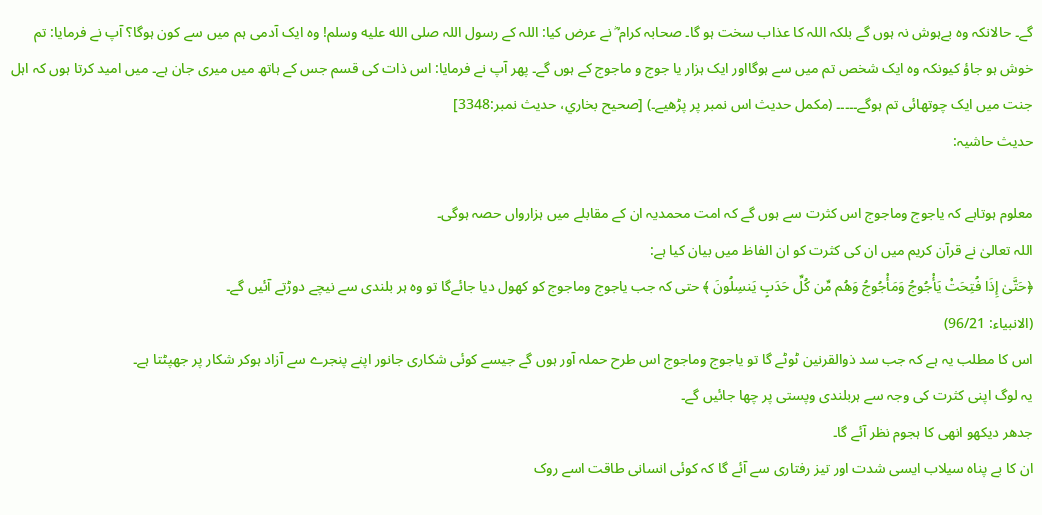گے۔ حالانکہ وہ بےہوش نہ ہوں گے بلکہ اللہ کا عذاب سخت ہو گا۔ صحابہ کرام ؓ نے عرض کیا: اللہ کے رسول اللہ صلى الله عليه وسلم! وہ ایک آدمی ہم میں سے کون ہوگا؟ آپ نے فرمایا: تم خوش ہو جاؤ کیونکہ وہ ایک شخص تم میں سے ہوگااور ایک ہزار یا جوج و ماجوج کے ہوں گے۔ پھر آپ نے فرمایا: اس ذات کی قسم جس کے ہاتھ میں میری جان ہے۔ میں امید کرتا ہوں کہ اہل جنت میں ایک چوتھائی تم ہوگے۔۔۔۔۔ (مکمل حدیث اس نمبر پر پڑھیے۔) [صحيح بخاري، حديث نمبر:3348]
حدیث حاشیہ:

معلوم ہوتاہے کہ یاجوج وماجوج اس کثرت سے ہوں گے کہ امت محمدیہ ان کے مقابلے میں ہزارواں حصہ ہوگی۔
اللہ تعالیٰ نے قرآن کریم میں ان کی کثرت کو ان الفاظ میں بیان کیا ہے:
﴿حَتَّىٰ إِذَا فُتِحَتْ يَأْجُوجُ وَمَأْجُوجُ وَهُم مِّن كُلِّ حَدَبٍ يَنسِلُونَ ﴾ حتی کہ جب یاجوج وماجوج کو کھول دیا جائےگا تو وہ ہر بلندی سے نیچے دوڑتے آئیں گے۔
(الانبیاء: 96/21)
اس کا مطلب یہ ہے کہ جب سد ذوالقرنین ٹوٹے گا تو یاجوج وماجوج اس طرح حملہ آور ہوں گے جیسے کوئی شکاری جانور اپنے پنجرے سے آزاد ہوکر شکار پر جھپٹتا ہے۔
یہ لوگ اپنی کثرت کی وجہ سے ہربلندی وپستی پر چھا جائیں گے۔
جدھر دیکھو انھی کا ہجوم نظر آئے گا۔
ان کا بے پناہ سیلاب ایسی شدت اور تیز رفتاری سے آئے گا کہ کوئی انسانی طاقت اسے روک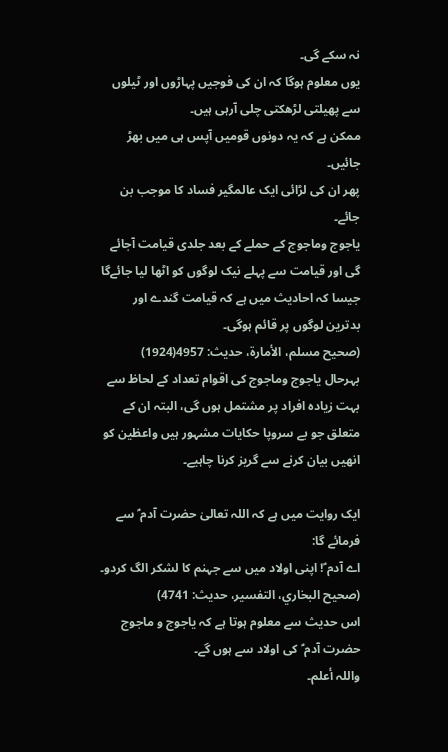نہ سکے گی۔
یوں معلوم ہوگا کہ ان کی فوجیں پہاڑوں اور ٹیلوں سے پھیلتی لڑھکتی چلی آرہی ہیں۔
ممکن ہے کہ یہ دونوں قومیں آپس ہی میں بھڑ جائیں۔
پھر ان کی لڑائی ایک عالمگیر فساد کا موجب بن جائے۔
یاجوج وماجوج کے حملے کے بعد جلدی قیامت آجائے گی اور قیامت سے پہلے نیک لوگوں کو اٹھا لیا جائےگا جیسا کہ احادیث میں ہے کہ قیامت گندے اور بدترین لوگوں پر قائم ہوگی۔
(صحیح مسلم، الأمارة، حدیث: 4957(1924)
بہرحال یاجوج وماجوج کی اقوام تعداد کے لحاظ سے بہت زیادہ افراد پر مشتمل ہوں گی، البتہ ان کے متعلق جو بے سروپا حکایات مشہور ہیں واعظین کو انھیں بیان کرنے سے گریز کرنا چاہیے۔

ایک روایت میں ہے کہ اللہ تعالیٰ حضرت آدم ؑ سے فرمائے گا:
اے آدم ؑ! اپنی اولاد میں سے جہنم کا لشکر الگ کردو۔
(صحیح البخاري، التفسیر، حدیث: 4741)
اس حدیث سے معلوم ہوتا ہے کہ یاجوج و ماجوج حضرت آدم ؑ کی اولاد سے ہوں گے۔
واللہ أعلم۔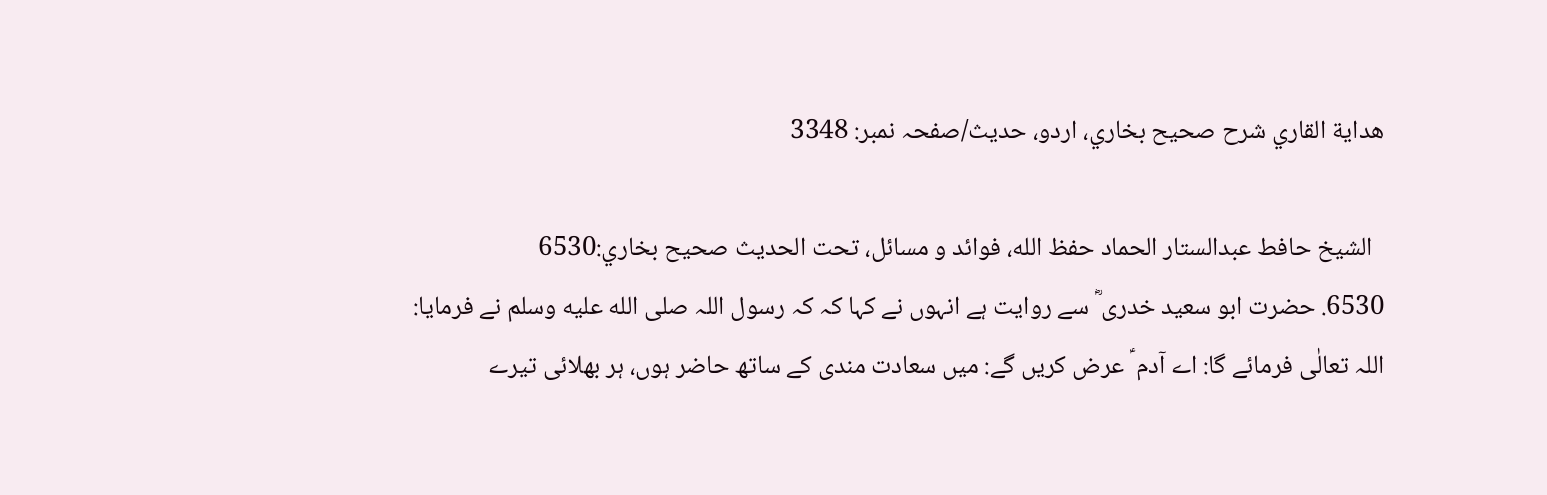هداية القاري شرح صحيح بخاري، اردو، حدیث/صفحہ نمبر: 3348

  الشيخ حافط عبدالستار الحماد حفظ الله، فوائد و مسائل، تحت الحديث صحيح بخاري:6530
6530. حضرت ابو سعید خدری ؓ سے روایت ہے انہوں نے کہا کہ کہ رسول اللہ صلى الله عليه وسلم نے فرمایا: اللہ تعالٰی فرمائے گا: اے آدم ؑ عرض کریں گے: میں سعادت مندی کے ساتھ حاضر ہوں، ہر بھلائی تیرے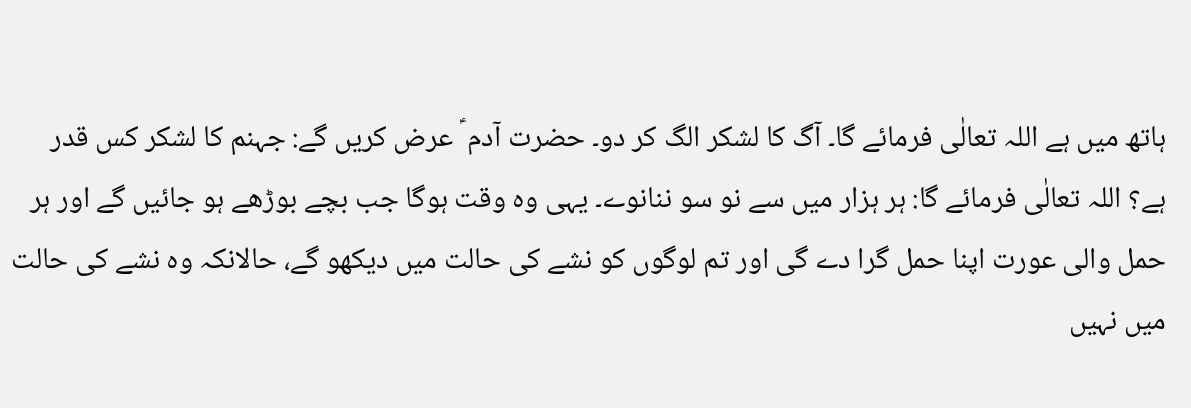ہاتھ میں ہے اللہ تعالٰی فرمائے گا۔ آگ کا لشکر الگ کر دو۔ حضرت آدم ؑ عرض کریں گے: جہنم کا لشکر کس قدر ہے؟ اللہ تعالٰی فرمائے گا: ہر ہزار میں سے نو سو ننانوے۔ یہی وہ وقت ہوگا جب بچے بوڑھے ہو جائیں گے اور ہر حمل والی عورت اپنا حمل گرا دے گی اور تم لوگوں کو نشے کی حالت میں دیکھو گے، حالانکہ وہ نشے کی حالت میں نہیں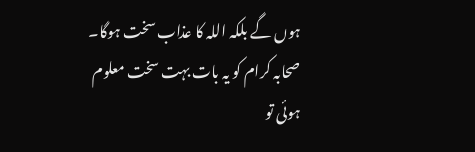ہوں گے بلکہ اللہ کا عذاب سخت ہوگا۔ صحابہ کرام کو یہ بات بہت سخت معلوم ہوئی تو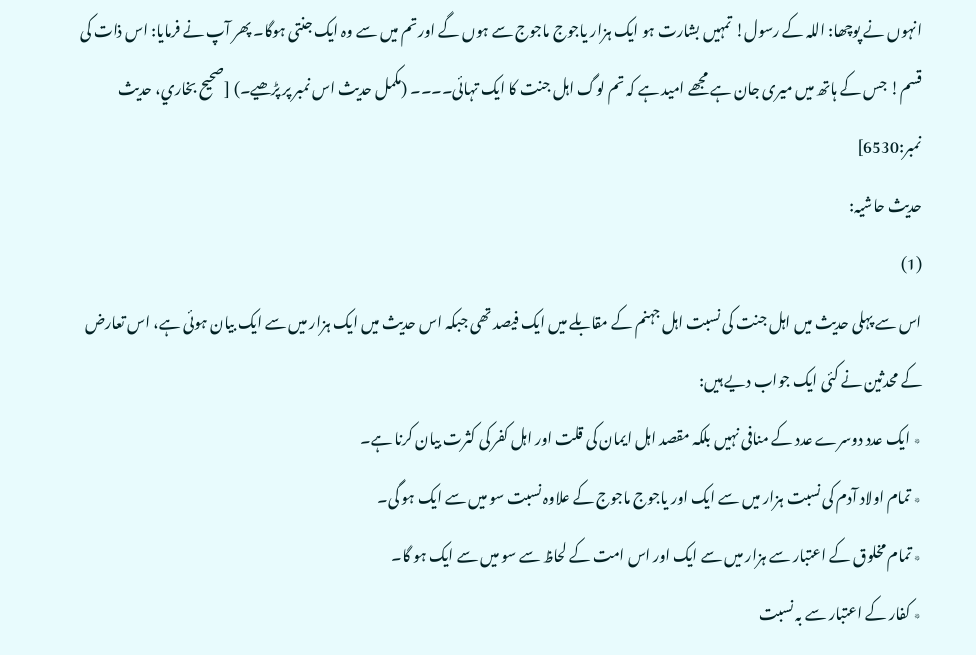انہوں نے پوچھا: اللہ کے رسول! تمہیں بشارت ہو ایک ہزار یاجوج ماجوج سے ہوں گے اور تم میں سے وہ ایک جنتی ہوگا۔ پھر آپ نے فرمایا: اس ذات کی قسم! جس کے ہاتھ میں میری جان ہے مجھے امید ہے کہ تم لوگ اہل جنت کا ایک تہائی۔۔۔۔ (مکمل حدیث اس نمبر پر پڑھیے۔) [صحيح بخاري، حديث نمبر:6530]
حدیث حاشیہ:
(1)
اس سے پہلی حدیث میں اہل جنت کی نسبت اہل جہنم کے مقابلے میں ایک فیصد تھی جبکہ اس حدیث میں ایک ہزار میں سے ایک بیان ہوئی ہے، اس تعارض کے محدثین نے کئی ایک جواب دیے ہیں:
٭ ایک عدد دوسرے عدد کے منافی نہیں بلکہ مقصد اہل ایمان کی قلت اور اہل کفر کی کثرت بیان کرنا ہے۔
٭ تمام اولاد آدم کی نسبت ہزار میں سے ایک اور یاجوج ماجوج کے علاوہ نسبت سو میں سے ایک ہو گی۔
٭ تمام مخلوق کے اعتبار سے ہزار میں سے ایک اور اس امت کے لحاظ سے سو میں سے ایک ہو گا۔
٭ کفار کے اعتبار سے بہ نسبت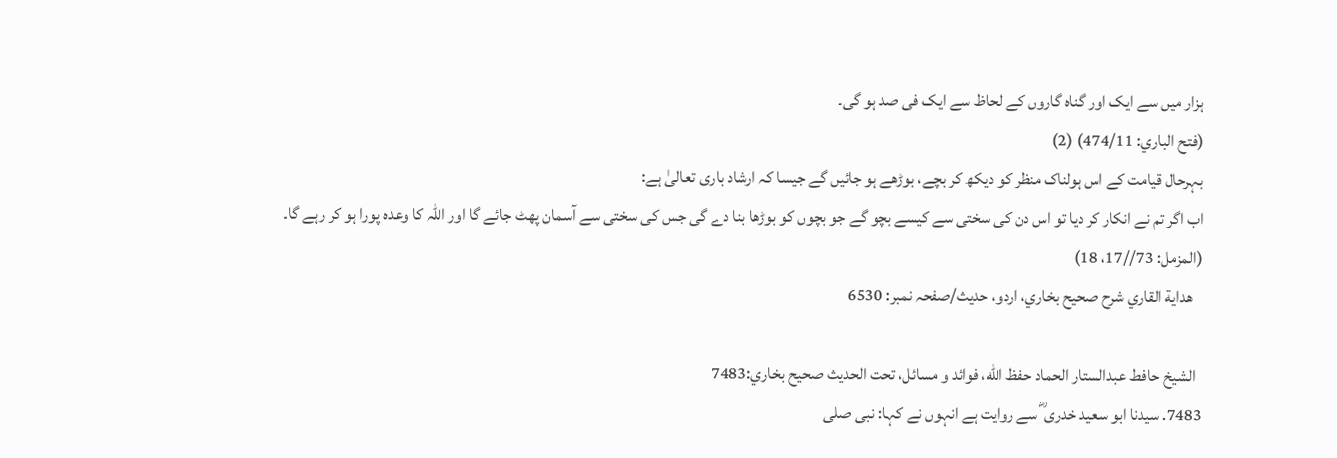ہزار میں سے ایک اور گناہ گاروں کے لحاظ سے ایک فی صد ہو گی۔
(فتح الباري: 474/11) (2)
بہرحال قیامت کے اس ہولناک منظر کو دیکھ کر بچے، بوڑھے ہو جائیں گے جیسا کہ ارشاد باری تعالیٰ ہے:
اب اگر تم نے انکار کر دیا تو اس دن کی سختی سے کیسے بچو گے جو بچوں کو بوڑھا بنا دے گی جس کی سختی سے آسمان پھٹ جائے گا اور اللہ کا وعدہ پورا ہو کر رہے گا۔
(المزمل: 73//17، 18)
   هداية القاري شرح صحيح بخاري، اردو، حدیث/صفحہ نمبر: 6530

  الشيخ حافط عبدالستار الحماد حفظ الله، فوائد و مسائل، تحت الحديث صحيح بخاري:7483
7483. سیدنا ابو سعید خدری ؓ سے روایت ہے انہوں نے کہا: نبی صلى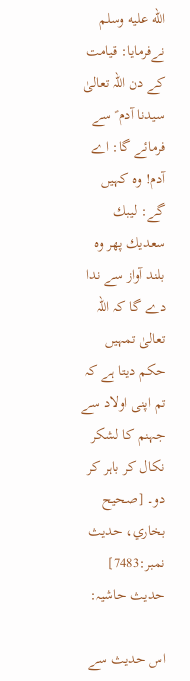الله عليه وسلم نےفرمایا: قیامت کے دن اللہ تعالیٰ سیدنا آدم ؑ سے فرمائے گا: اے آدم! وہ کہیں گے: لیبك سعدیك پھر وہ بلند آواز سے ندا دے گا کہ اللہ تعالیٰ تمہیں حکم دیتا ہے کہ تم اپنی اولاد سے جہنم کا لشکر نکال کر باہر کر دو۔ [صحيح بخاري، حديث نمبر:7483]
حدیث حاشیہ:

اس حدیث سے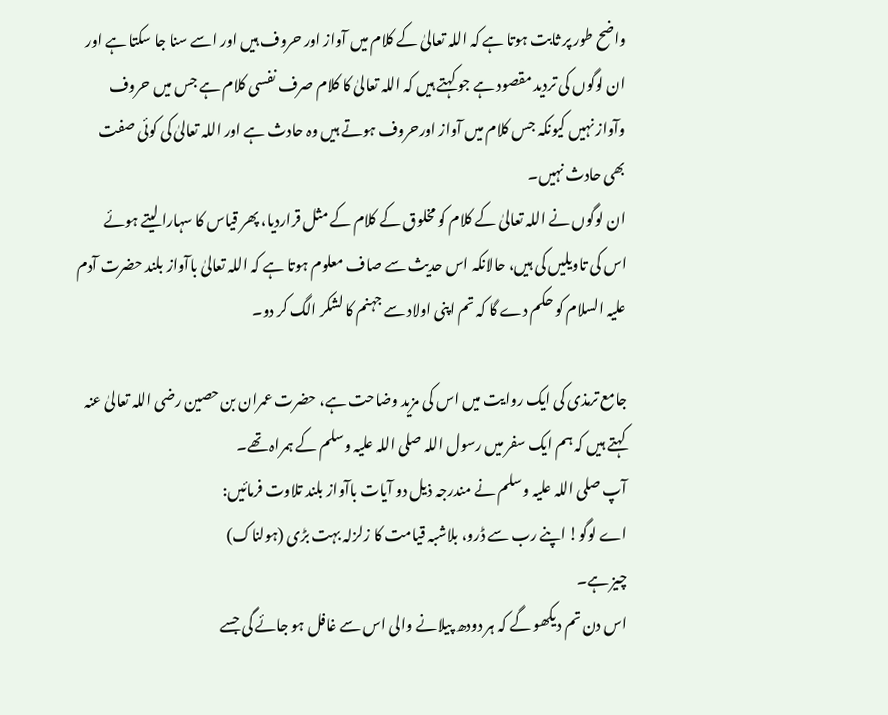واضح طور پر ثابت ہوتا ہے کہ اللہ تعالیٰ کے کلام میں آواز اور حروف ہیں اور اسے سنا جا سکتا ہے اور ان لوگوں کی تردید مقصود ہے جو کہتے ہیں کہ اللہ تعالیٰ کا کلام صرف نفسی کلام ہے جس میں حروف وآواز نہیں کیونکہ جس کلام میں آواز اورحروف ہوتے ہیں وہ حادث ہے اور اللہ تعالیٰ کی کوئی صفت بھی حادث نہیں۔
ان لوگوں نے اللہ تعالیٰ کے کلام کو مخلوق کے کلام کے مثل قراردیا، پھر قیاس کا سہارا لیتے ہوئے اس کی تاویلیں کی ہیں، حالانکہ اس حدیث سے صاف معلوم ہوتا ہے کہ اللہ تعالیٰ باآواز بلند حضرت آدم علیہ السلام کو حکم دے گا کہ تم اپنی اولاد سے جہنم کا لشکر الگ کر دو۔

جامع ترمذی کی ایک روایت میں اس کی مزید وضاحت ہے، حضرت عمران بن حصین رضی اللہ تعالیٰ عنہ کہتے ہیں کہ ہم ایک سفر میں رسول اللہ صلی اللہ علیہ وسلم کے ہمراہ تھے۔
آپ صلی اللہ علیہ وسلم نے مندرجہ ذیل دو آیات باآواز بلند تلاوت فرمائیں:
اے لوگو! اپنے رب سے ڈرو، بلاشبہ قیامت کا زلزلہ بہت بڑی (ہولناک)
چیز ہے۔
اس دن تم دیکھو گے کہ ہر دودھ پیلانے والی اس سے غافل ہو جائے گی جسے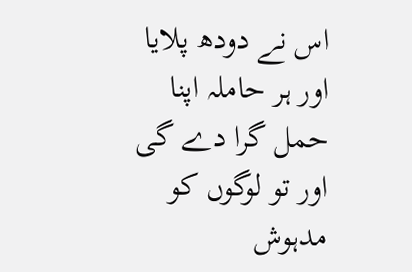اس نے دودھ پلایا اور ہر حاملہ اپنا حمل گرا دے گی اور تو لوگوں کو مدہوش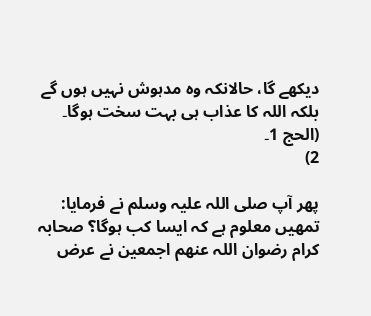دیکھے گا، حالانکہ وہ مدہوش نہیں ہوں گے بلکہ اللہ کا عذاب ہی بہت سخت ہوگا۔
(الحج 1۔
2)

پھر آپ صلی اللہ علیہ وسلم نے فرمایا:
تمھیں معلوم ہے کہ ایسا کب ہوگا؟ صحابہ کرام رضوان اللہ عنھم اجمعین نے عرض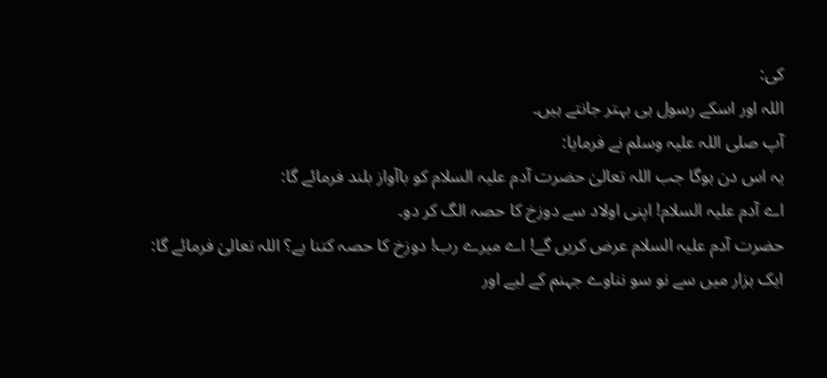کی:
اللہ اور اسکے رسول ہی بہتر جانتے ہیں۔
آپ صلی اللہ علیہ وسلم نے فرمایا:
یہ اس دن ہوگا جب اللہ تعالیٰ حضرت آدم علیہ السلام کو باآواز بلند فرمائے گا:
اے آدم علیہ السلام! اپنی اولاد سے دوزخ کا حصہ الگ کر دو۔
حضرت آدم علیہ السلام عرض کریں گے! اے میرے رب! دوزخ کا حصہ کتنا ہے؟ اللہ تعالیٰ فرمائے گا:
ایک ہزار میں سے نو سو نناوے جہنم کے لیے اور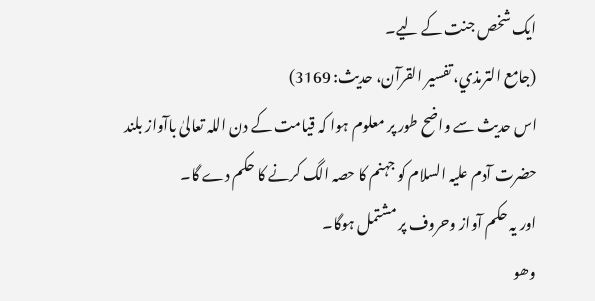ایک شخص جنت کے لیے۔
(جامع الترمذي، تفسیر القرآن، حدیث: 3169)
اس حدیث سے واضح طور پر معلوم ہوا کہ قیامت کے دن اللہ تعالیٰ باآواز بلند حضرت آدم علیہ السلام کو جہنم کا حصہ الگ کرنے کا حکم دے گا۔
اور یہ حکم آواز وحروف پر مشتمل ہوگا۔
وھو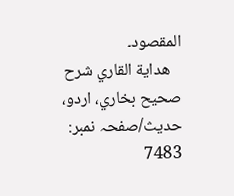المقصود۔
   هداية القاري شرح صحيح بخاري، اردو، حدیث/صفحہ نمبر: 7483